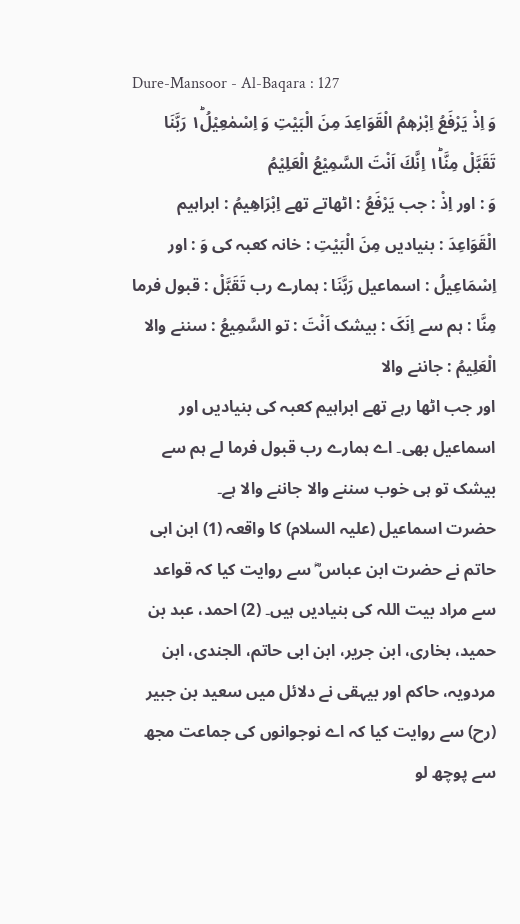Dure-Mansoor - Al-Baqara : 127
وَ اِذْ یَرْفَعُ اِبْرٰهٖمُ الْقَوَاعِدَ مِنَ الْبَیْتِ وَ اِسْمٰعِیْلُ١ؕ رَبَّنَا تَقَبَّلْ مِنَّا١ؕ اِنَّكَ اَنْتَ السَّمِیْعُ الْعَلِیْمُ
وَ : اور اِذْ : جب يَرْفَعُ : اٹھاتے تھے اِبْرَاهِيمُ : ابراہیم الْقَوَاعِدَ : بنیادیں مِنَ الْبَيْتِ : خانہ کعبہ کی وَ : اور اِسْمَاعِيلُ : اسماعیل رَبَّنَا : ہمارے رب تَقَبَّلْ : قبول فرما مِنَّا : ہم سے اِنَکَ : بیشک اَنْتَ : تو السَّمِيعُ : سننے والا الْعَلِيمُ : جاننے والا
اور جب اٹھا رہے تھے ابراہیم کعبہ کی بنیادیں اور اسماعیل بھی۔ اے ہمارے رب قبول فرما لے ہم سے بیشک تو ہی خوب سننے والا جاننے والا ہے۔
حضرت اسماعیل (علیہ السلام) کا واقعہ (1) ابن ابی حاتم نے حضرت ابن عباس ؓ سے روایت کیا کہ قواعد سے مراد بیت اللہ کی بنیادیں ہیں۔ (2) احمد، عبد بن حمید، بخاری، ابن جریر، ابن ابی حاتم، الجندی، ابن مردویہ، حاکم اور بیہقی نے دلائل میں سعید بن جبیر (رح) سے روایت کیا کہ اے نوجوانوں کی جماعت مجھ سے پوچھ لو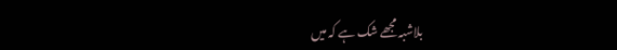بلاشبہ مجھے شک ہے کہ میں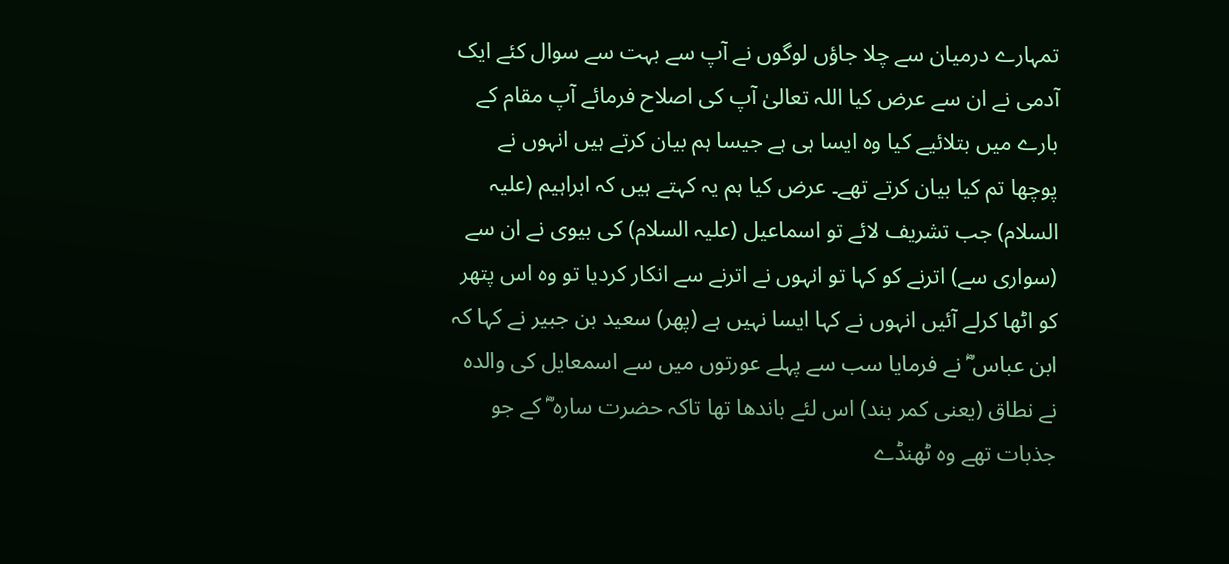تمہارے درمیان سے چلا جاؤں لوگوں نے آپ سے بہت سے سوال کئے ایک آدمی نے ان سے عرض کیا اللہ تعالیٰ آپ کی اصلاح فرمائے آپ مقام کے بارے میں بتلائیے کیا وہ ایسا ہی ہے جیسا ہم بیان کرتے ہیں انہوں نے پوچھا تم کیا بیان کرتے تھے۔ عرض کیا ہم یہ کہتے ہیں کہ ابراہیم (علیہ السلام) جب تشریف لائے تو اسماعیل (علیہ السلام) کی بیوی نے ان سے (سواری سے) اترنے کو کہا تو انہوں نے اترنے سے انکار کردیا تو وہ اس پتھر کو اٹھا کرلے آئیں انہوں نے کہا ایسا نہیں ہے (پھر) سعید بن جبیر نے کہا کہ ابن عباس ؓ نے فرمایا سب سے پہلے عورتوں میں سے اسمعایل کی والدہ نے نطاق (یعنی کمر بند) اس لئے باندھا تھا تاکہ حضرت سارہ ؓ کے جو جذبات تھے وہ ٹھنڈے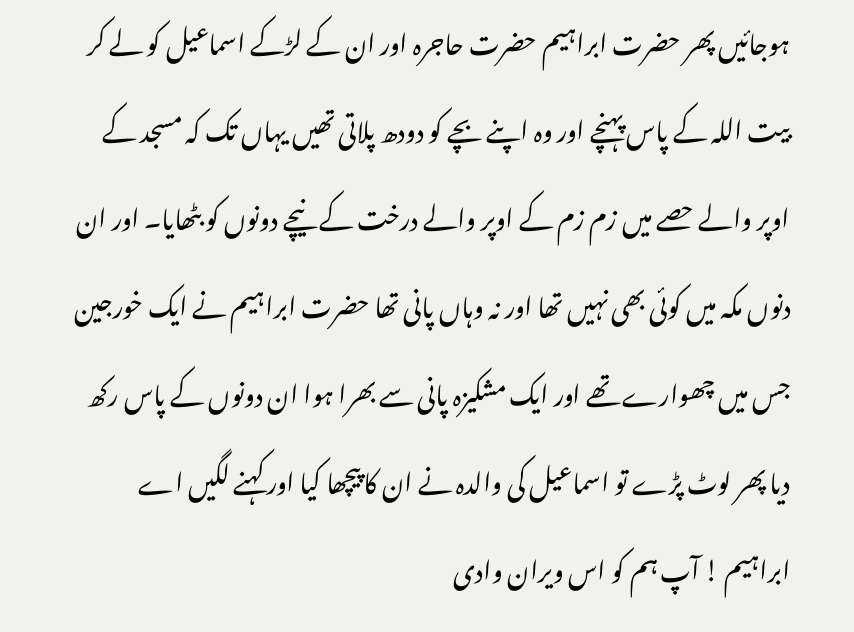ہوجائیں پھر حضرت ابراہیم حضرت حاجرہ اور ان کے لڑکے اسماعیل کو لے کر بیت اللہ کے پاس پہنچے اور وہ اپنے بچے کو دودھ پلاتی تھیں یہاں تک کہ مسجد کے اوپر والے حصے میں زم زم کے اوپر والے درخت کے نیچے دونوں کو بٹھایا۔ اور ان دنوں مکہ میں کوئی بھی نہیں تھا اور نہ وہاں پانی تھا حضرت ابراہیم نے ایک خورجین جس میں چھوارے تھے اور ایک مشکیزہ پانی سے بھرا ہوا ان دونوں کے پاس رکھ دیا پھر لوٹ پڑے تو اسماعیل کی والدہ نے ان کا پیچھا کیا اور کہنے لگیں اے ابراہیم ! آپ ہم کو اس ویران وادی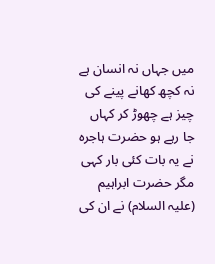میں جہاں نہ انسان ہے نہ کچھ کھانے پینے کی چیز ہے چھوڑ کر کہاں جا رہے ہو حضرت ہاجرہ نے یہ بات کئی بار کہی مگر حضرت ابراہیم (علیہ السلام) نے ان کی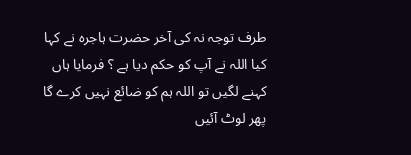طرف توجہ نہ کی آخر حضرت ہاجرہ نے کہا کیا اللہ نے آپ کو حکم دیا ہے ؟ فرمایا ہاں کہنے لگیں تو اللہ ہم کو ضائع نہیں کرے گا پھر لوٹ آئیں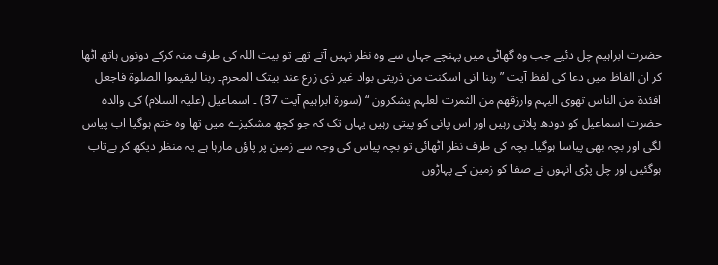حضرت ابراہیم چل دئیے جب وہ گھاٹی میں پہنچے جہاں سے وہ نظر نہیں آتے تھے تو بیت اللہ کی طرف منہ کرکے دونوں ہاتھ اٹھا کر ان الفاظ میں دعا کی لفظ آیت ” ربنا انی اسکنت من ذریتی بواد غیر ذی زرع عند بیتک المحرم۔ ربنا لیقیموا الصلوۃ فاجعل افئدۃ من الناس تھوی الیہم وارزقھم من الثمرت لعلہم یشکرون “ (سورۃ ابراہیم آیت 37) ۔ اسماعیل (علیہ السلام) کی والدہ حضرت اسماعیل کو دودھ پلاتی رہیں اور اس پانی کو پیتی رہیں یہاں تک کہ جو کچھ مشکیزے میں تھا وہ ختم ہوگیا اب پیاس لگی اور بچہ بھی پیاسا ہوگیا۔ بچہ کی طرف نظر اٹھائی تو بچہ پیاس کی وجہ سے زمین پر پاؤں مارہا ہے یہ منظر دیکھ کر بےتاب ہوگئیں اور چل پڑی انہوں نے صفا کو زمین کے پہاڑوں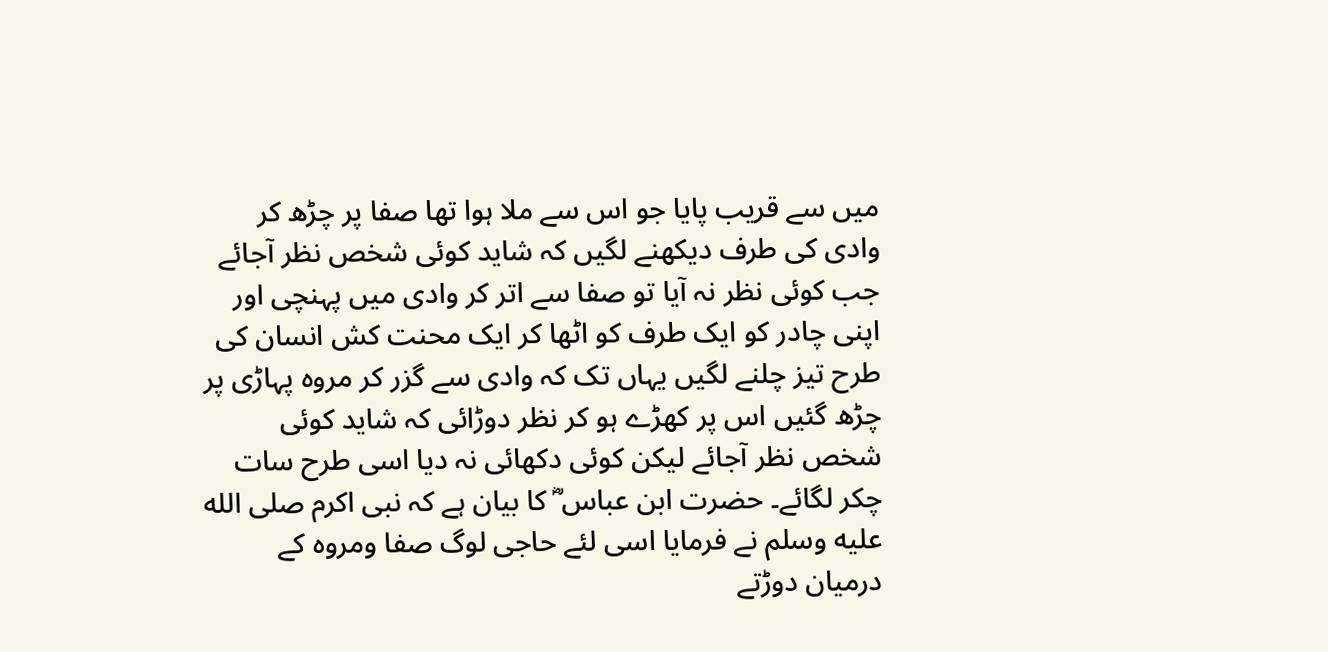میں سے قریب پایا جو اس سے ملا ہوا تھا صفا پر چڑھ کر وادی کی طرف دیکھنے لگیں کہ شاید کوئی شخص نظر آجائے جب کوئی نظر نہ آیا تو صفا سے اتر کر وادی میں پہنچی اور اپنی چادر کو ایک طرف کو اٹھا کر ایک محنت کش انسان کی طرح تیز چلنے لگیں یہاں تک کہ وادی سے گزر کر مروہ پہاڑی پر چڑھ گئیں اس پر کھڑے ہو کر نظر دوڑائی کہ شاید کوئی شخص نظر آجائے لیکن کوئی دکھائی نہ دیا اسی طرح سات چکر لگائے۔ حضرت ابن عباس ؓ کا بیان ہے کہ نبی اکرم صلى الله عليه وسلم نے فرمایا اسی لئے حاجی لوگ صفا ومروہ کے درمیان دوڑتے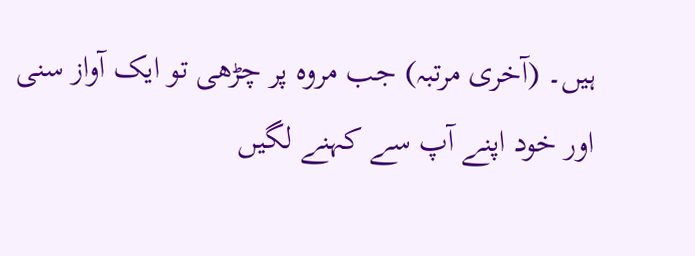ہیں۔ (آخری مرتبہ) جب مروہ پر چڑھی تو ایک آواز سنی اور خود اپنے آپ سے کہنے لگیں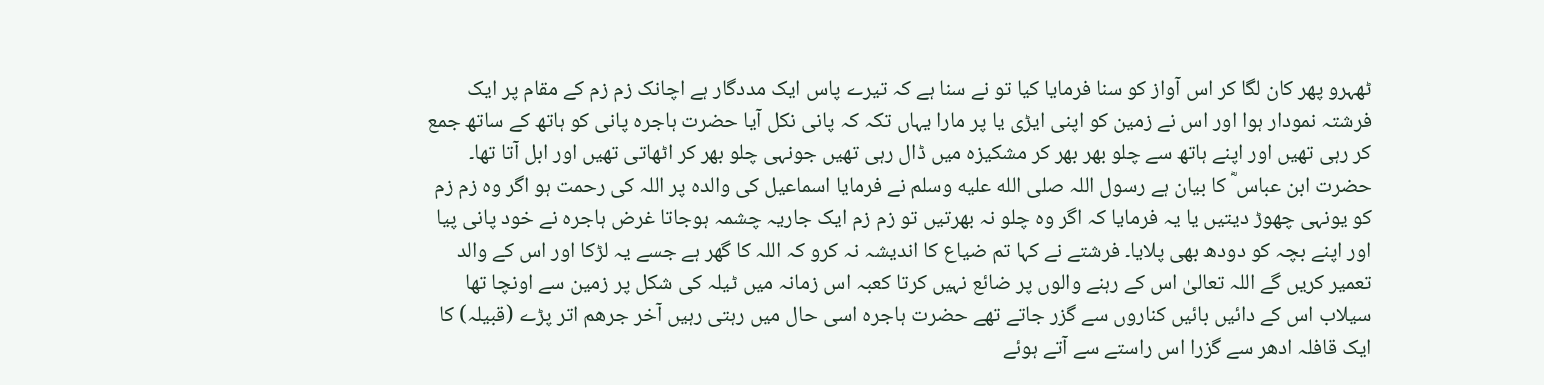ٹھہرو پھر کان لگا کر اس آواز کو سنا فرمایا کیا تو نے سنا ہے کہ تیرے پاس ایک مددگار ہے اچانک زم زم کے مقام پر ایک فرشتہ نمودار ہوا اور اس نے زمین کو اپنی ایڑی یا پر مارا یہاں تکہ کہ پانی نکل آیا حضرت ہاجرہ پانی کو ہاتھ کے ساتھ جمع کر رہی تھیں اور اپنے ہاتھ سے چلو بھر بھر کر مشکیزہ میں ڈال رہی تھیں جونہی چلو بھر کر اٹھاتی تھیں اور ابل آتا تھا۔ حضرت ابن عباس ؓ کا بیان ہے رسول اللہ صلى الله عليه وسلم نے فرمایا اسماعیل کی والدہ پر اللہ کی رحمت ہو اگر وہ زم زم کو یونہی چھوڑ دیتیں یا یہ فرمایا کہ اگر وہ چلو نہ بھرتیں تو زم زم ایک جاریہ چشمہ ہوجاتا غرض ہاجرہ نے خود پانی پیا اور اپنے بچہ کو دودھ بھی پلایا۔ فرشتے نے کہا تم ضیاع کا اندیشہ نہ کرو کہ اللہ کا گھر ہے جسے یہ لڑکا اور اس کے والد تعمیر کریں گے اللہ تعالیٰ اس کے رہنے والوں پر ضائع نہیں کرتا کعبہ اس زمانہ میں ٹیلہ کی شکل پر زمین سے اونچا تھا سیلاب اس کے دائیں بائیں کناروں سے گزر جاتے تھے حضرت ہاجرہ اسی حال میں رہتی رہیں آخر جرھم اتر پڑے (قبیلہ) کا ایک قافلہ ادھر سے گزرا اس راستے سے آتے ہوئے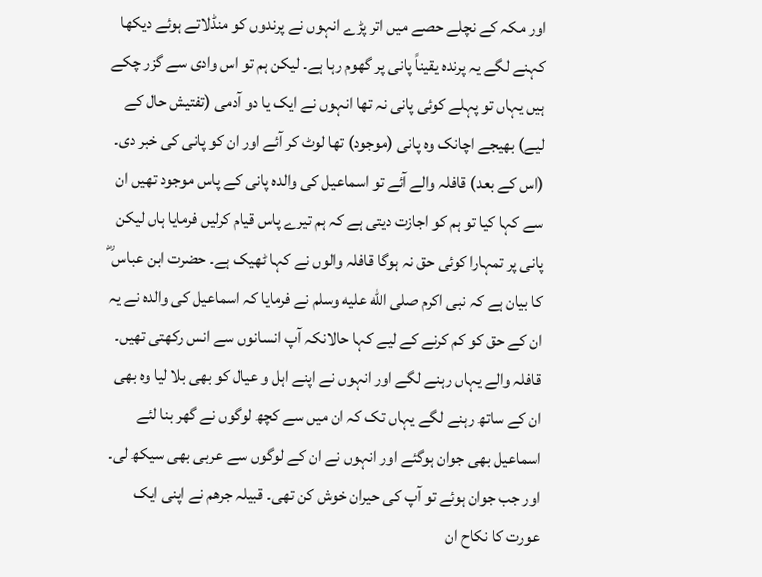اور مکہ کے نچلے حصے میں اتر پڑے انہوں نے پرندوں کو منڈلاتے ہوئے دیکھا کہنے لگے یہ پرندہ یقیناً پانی پر گھوم رہا ہے۔ لیکن ہم تو اس وادی سے گزر چکے ہیں یہاں تو پہلے کوئی پانی نہ تھا انہوں نے ایک یا دو آدمی (تفتیش حال کے لیے) بھیجے اچانک وہ پانی (موجود) تھا لوٹ کر آئے اور ان کو پانی کی خبر دی۔ (اس کے بعد) قافلہ والے آئے تو اسماعیل کی والدہ پانی کے پاس موجود تھیں ان سے کہا کیا تو ہم کو اجازت دیتی ہے کہ ہم تیرے پاس قیام کرلیں فرمایا ہاں لیکن پانی پر تمہارا کوئی حق نہ ہوگا قافلہ والوں نے کہا ٹھیک ہے۔ حضرت ابن عباس ؓ کا بیان ہے کہ نبی اکرم صلى الله عليه وسلم نے فرمایا کہ اسماعیل کی والدہ نے یہ ان کے حق کو کم کرنے کے لیے کہا حالانکہ آپ انسانوں سے انس رکھتی تھیں۔ قافلہ والے یہاں رہنے لگے اور انہوں نے اپنے اہل و عیال کو بھی بلا لیا وہ بھی ان کے ساتھ رہنے لگے یہاں تک کہ ان میں سے کچھ لوگوں نے گھر بنا لئے اسماعیل بھی جوان ہوگئے اور انہوں نے ان کے لوگوں سے عربی بھی سیکھ لی۔ اور جب جوان ہوئے تو آپ کی حیران خوش کن تھی۔ قبیلہ جرھم نے اپنی ایک عورت کا نکاح ان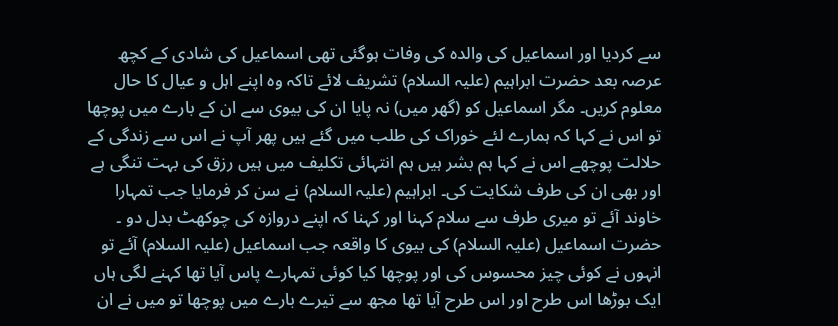سے کردیا اور اسماعیل کی والدہ کی وفات ہوگئی تھی اسماعیل کی شادی کے کچھ عرصہ بعد حضرت ابراہیم (علیہ السلام) تشریف لائے تاکہ وہ اپنے اہل و عیال کا حال معلوم کریں۔ مگر اسماعیل کو (گھر میں) نہ پایا ان کی بیوی سے ان کے بارے میں پوچھا تو اس نے کہا کہ ہمارے لئے خوراک کی طلب میں گئے ہیں پھر آپ نے اس سے زندگی کے حلالت پوچھے اس نے کہا ہم بشر ہیں ہم انتہائی تکلیف میں ہیں رزق کی بہت تنگی ہے اور بھی ان کی طرف شکایت کی۔ ابراہیم (علیہ السلام) نے سن کر فرمایا جب تمہارا خاوند آئے تو میری طرف سے سلام کہنا اور کہنا کہ اپنے دروازہ کی چوکھٹ بدل دو ۔ حضرت اسماعیل (علیہ السلام) کی بیوی کا واقعہ جب اسماعیل (علیہ السلام) آئے تو انہوں نے کوئی چیز محسوس کی اور پوچھا کیا کوئی تمہارے پاس آیا تھا کہنے لگی ہاں ایک بوڑھا اس طرح اور اس طرح آیا تھا مجھ سے تیرے بارے میں پوچھا تو میں نے ان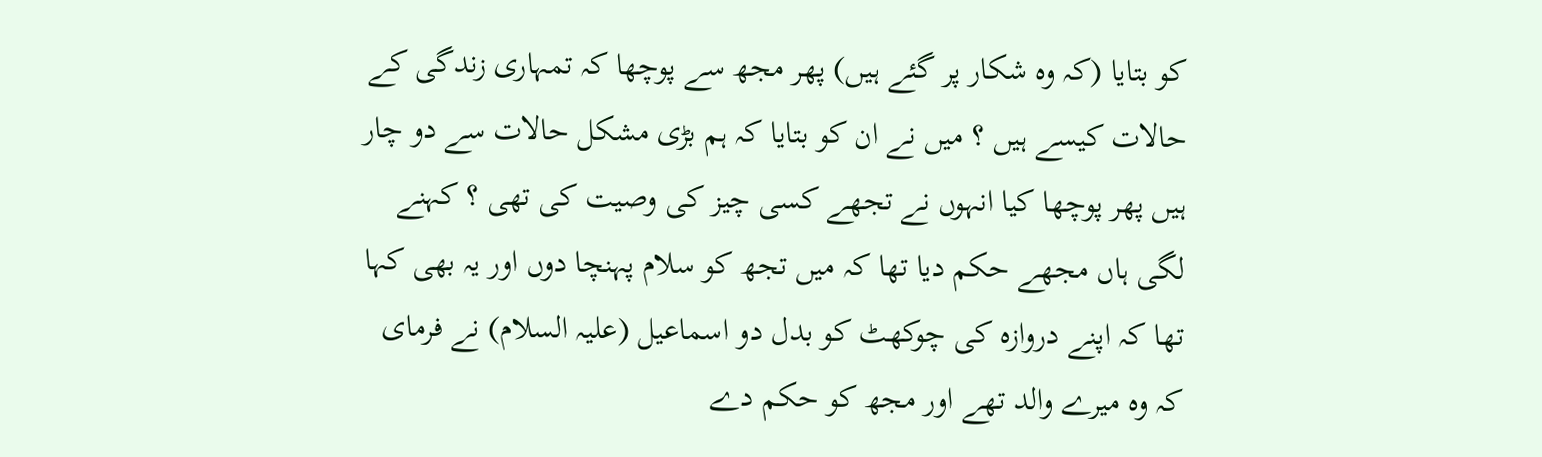کو بتایا (کہ وہ شکار پر گئے ہیں) پھر مجھ سے پوچھا کہ تمہاری زندگی کے حالات کیسے ہیں ؟ میں نے ان کو بتایا کہ ہم بڑی مشکل حالات سے دو چار ہیں پھر پوچھا کیا انہوں نے تجھے کسی چیز کی وصیت کی تھی ؟ کہنے لگی ہاں مجھے حکم دیا تھا کہ میں تجھ کو سلام پہنچا دوں اور یہ بھی کہا تھا کہ اپنے دروازہ کی چوکھٹ کو بدل دو اسماعیل (علیہ السلام) نے فرمای کہ وہ میرے والد تھے اور مجھ کو حکم دے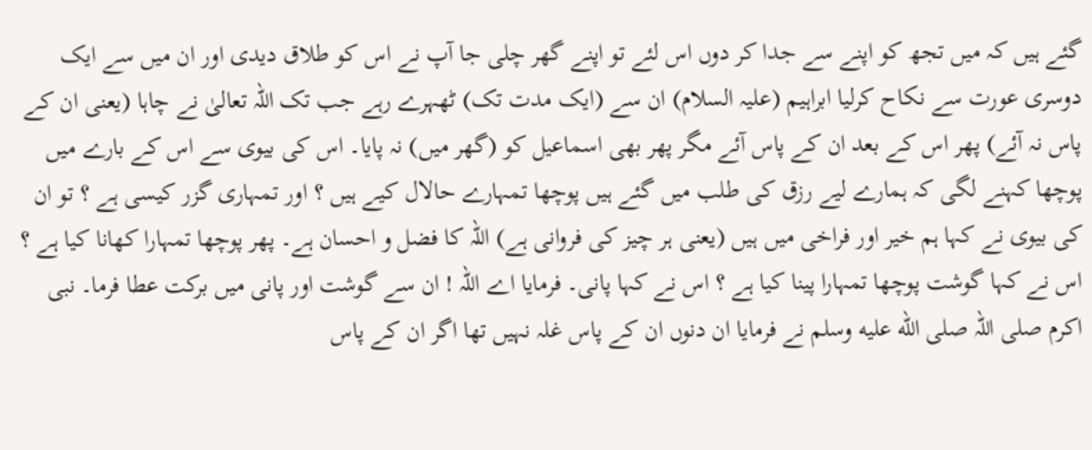گئے ہیں کہ میں تجھ کو اپنے سے جدا کر دوں اس لئے تو اپنے گھر چلی جا آپ نے اس کو طلاق دیدی اور ان میں سے ایک دوسری عورت سے نکاح کرلیا ابراہیم (علیہ السلام) ان سے (ایک مدت تک) ٹھہرے رہے جب تک اللہ تعالیٰ نے چاہا (یعنی ان کے پاس نہ آئے) پھر اس کے بعد ان کے پاس آئے مگر پھر بھی اسماعیل کو (گھر میں) نہ پایا۔ اس کی بیوی سے اس کے بارے میں پوچھا کہنے لگی کہ ہمارے لیے رزق کی طلب میں گئے ہیں پوچھا تمہارے حالال کیے ہیں ؟ اور تمہاری گزر کیسی ہے ؟ تو ان کی بیوی نے کہا ہم خیر اور فراخی میں ہیں (یعنی ہر چیز کی فروانی ہے) اللہ کا فضل و احسان ہے۔ پھر پوچھا تمہارا کھانا کیا ہے ؟ اس نے کہا گوشت پوچھا تمہارا پینا کیا ہے ؟ اس نے کہا پانی۔ فرمایا اے اللہ ! ان سے گوشت اور پانی میں برکت عطا فرما۔ نبی اکرم صلی اللہ صلى الله عليه وسلم نے فرمایا ان دنوں ان کے پاس غلہ نہیں تھا اگر ان کے پاس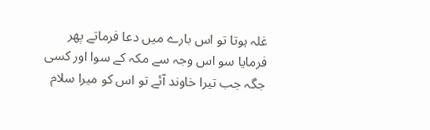غلہ ہوتا تو اس بارے میں دعا فرماتے پھر فرمایا سو اس وجہ سے مکہ کے سوا اور کسی جگہ جب تیرا خاوند آئے تو اس کو میرا سلام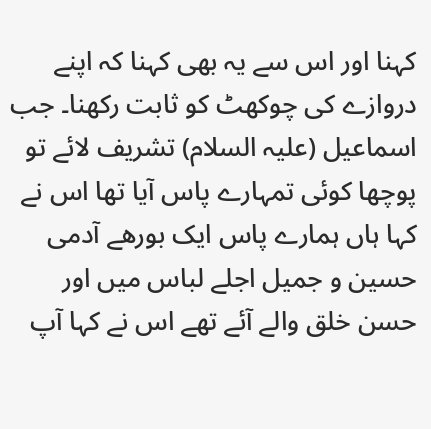کہنا اور اس سے یہ بھی کہنا کہ اپنے دروازے کی چوکھٹ کو ثابت رکھنا۔ جب اسماعیل (علیہ السلام) تشریف لائے تو پوچھا کوئی تمہارے پاس آیا تھا اس نے کہا ہاں ہمارے پاس ایک بورھے آدمی حسین و جمیل اجلے لباس میں اور حسن خلق والے آئے تھے اس نے کہا آپ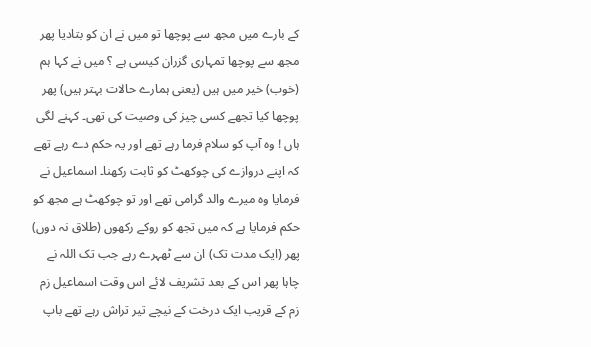کے بارے میں مجھ سے پوچھا تو میں نے ان کو بتادیا پھر مجھ سے پوچھا تمہاری گزران کیسی ہے ؟ میں نے کہا ہم (خوب) خیر میں ہیں (یعنی ہمارے حالات بہتر ہیں) پھر پوچھا کیا تجھے کسی چیز کی وصیت کی تھی۔ کہنے لگی ہاں ! وہ آپ کو سلام فرما رہے تھے اور یہ حکم دے رہے تھے کہ اپنے دروازے کی چوکھٹ کو ثابت رکھنا۔ اسماعیل نے فرمایا وہ میرے والد گرامی تھے اور تو چوکھٹ ہے مجھ کو حکم فرمایا ہے کہ میں تجھ کو روکے رکھوں (طلاق نہ دوں) پھر (ایک مدت تک) ان سے ٹھہرے رہے جب تک اللہ نے چاہا پھر اس کے بعد تشریف لائے اس وقت اسماعیل زم زم کے قریب ایک درخت کے نیچے تیر تراش رہے تھے باپ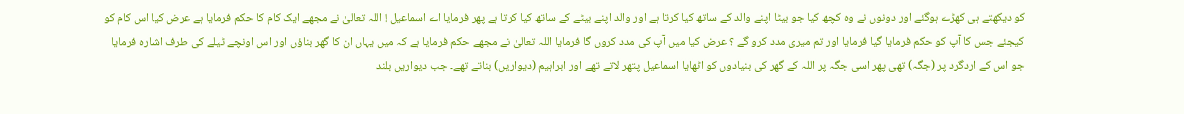کو دیکھتے ہی کھڑے ہوگئے اور دونوں نے وہ کچھ کیا جو بیٹا اپنے والد کے ساتھ کیا کرتا ہے اور والد اپنے بیٹے کے ساتھ کیا کرتا ہے پھر فرمایا اے اسماعیل ! اللہ تعالیٰ نے مجھے ایک کام کا حکم فرمایا ہے عرض کیا اس کام کو کیجئے جس کا آپ کو حکم فرمایا گیا فرمایا اور تم میری مدد کرو گے ؟ عرض کیا میں آپ کی مدد کروں گا فرمایا اللہ تعالیٰ نے مجھے حکم فرمایا ہے کہ میں یہاں ان کا گھر بناؤں اور اس اونچے ٹیلے کی طرف اشارہ فرمایا جو اس کے اردگرد پر (جگہ) تھی پھر اسی جگہ پر اللہ کے گھر کی بنیادوں کو اٹھایا اسماعیل پتھر لاتے تھے اور ابراہیم (دیواریں) بناتے تھے۔ جب دیواریں بلند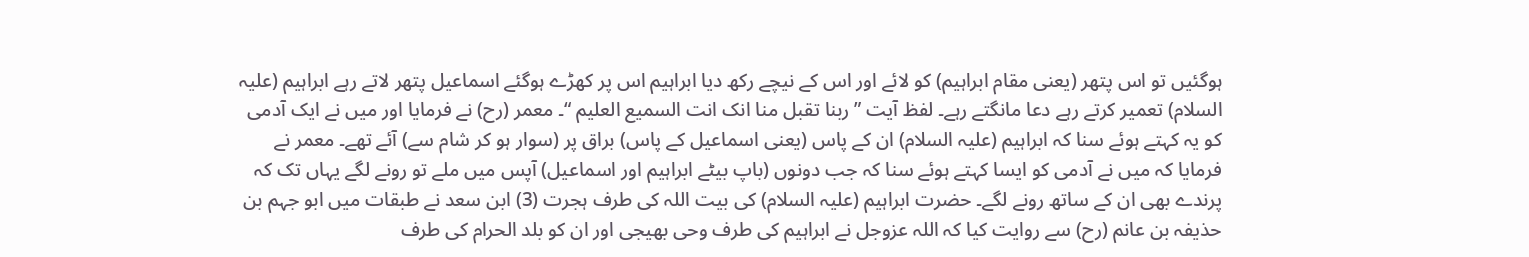ہوگئیں تو اس پتھر (یعنی مقام ابراہیم) کو لائے اور اس کے نیچے رکھ دیا ابراہیم اس پر کھڑے ہوگئے اسماعیل پتھر لاتے رہے ابراہیم (علیہ السلام) تعمیر کرتے رہے دعا مانگتے رہے۔ لفظ آیت ” ربنا تقبل منا انک انت السمیع العلیم “۔ معمر (رح) نے فرمایا اور میں نے ایک آدمی کو یہ کہتے ہوئے سنا کہ ابراہیم (علیہ السلام) ان کے پاس (یعنی اسماعیل کے پاس) براق پر (سوار ہو کر شام سے) آئے تھے۔ معمر نے فرمایا کہ میں نے آدمی کو ایسا کہتے ہوئے سنا کہ جب دونوں (باپ بیٹے ابراہیم اور اسماعیل) آپس میں ملے تو رونے لگے یہاں تک کہ پرندے بھی ان کے ساتھ رونے لگے۔ حضرت ابراہیم (علیہ السلام) کی بیت اللہ کی طرف ہجرت (3) ابن سعد نے طبقات میں ابو جہم بن حذیفہ بن عانم (رح) سے روایت کیا کہ اللہ عزوجل نے ابراہیم کی طرف وحی بھیجی اور ان کو بلد الحرام کی طرف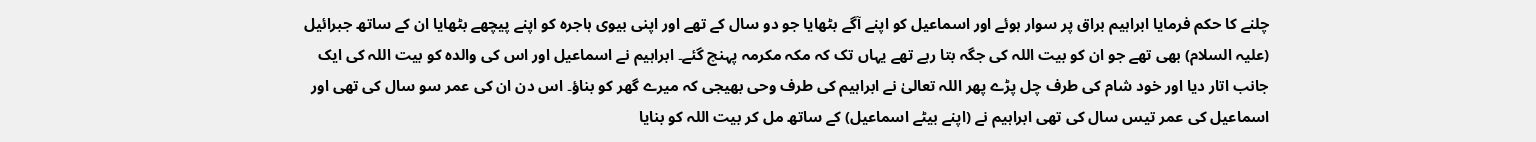چلنے کا حکم فرمایا ابراہیم براق پر سوار ہوئے اور اسماعیل کو اپنے آگے بٹھایا جو دو سال کے تھے اور اپنی بیوی ہاجرہ کو اپنے پیچھے بٹھایا ان کے ساتھ جبرائیل (علیہ السلام) بھی تھے جو ان کو بیت اللہ کی جگہ بتا رہے تھے یہاں تک کہ مکہ مکرمہ پہنچ گئے۔ ابراہیم نے اسماعیل اور اس کی والدہ کو بیت اللہ کی ایک جانب اتار دیا اور خود شام کی طرف چل پڑے پھر اللہ تعالیٰ نے ابراہیم کی طرف وحی بھیجی کہ میرے گھر کو بناؤ۔ اس دن ان کی عمر سو سال کی تھی اور اسماعیل کی عمر تیس سال کی تھی ابراہیم نے (اپنے بیٹے اسماعیل) کے ساتھ مل کر بیت اللہ کو بنایا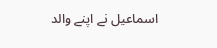اسماعیل نے اپنے والد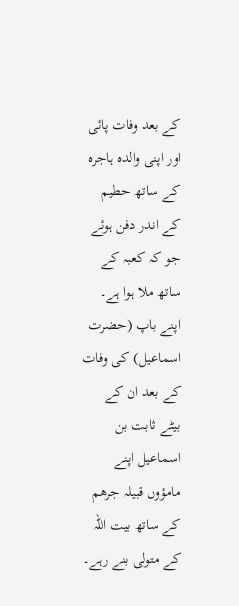کے بعد وفات پائی اور اپنی والدہ ہاجرہ کے ساتھ حطیم کے اندر دفن ہوئے جو کہ کعبہ کے ساتھ ملا ہوا ہے۔ اپنے باپ (حضرت اسماعیل) کی وفات کے بعد ان کے بیٹے ثابت بن اسماعیل اپنے مامؤوں قبیلہ جرھم کے ساتھ بیت اللہ کے متولی بنے رہے۔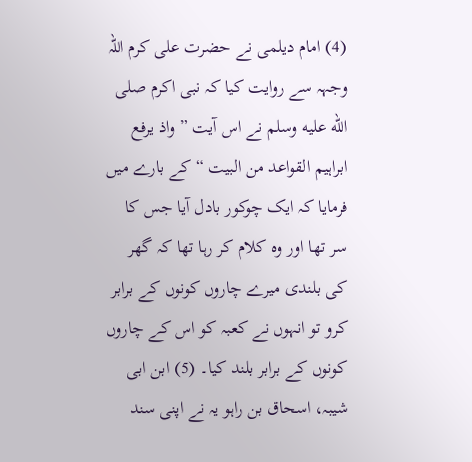(4) امام دیلمی نے حضرت علی کرم اللہ وجہہ سے روایت کیا کہ نبی اکرم صلى الله عليه وسلم نے اس آیت ” واذ یرفع ابراہیم القواعد من البیت “ کے بارے میں فرمایا کہ ایک چوکور بادل آیا جس کا سر تھا اور وہ کلام کر رہا تھا کہ گھر کی بلندی میرے چاروں کونوں کے برابر کرو تو انہوں نے کعبہ کو اس کے چاروں کونوں کے برابر بلند کیا۔ (5) ابن ابی شیبہ، اسحاق بن راہو یہ نے اپنی سند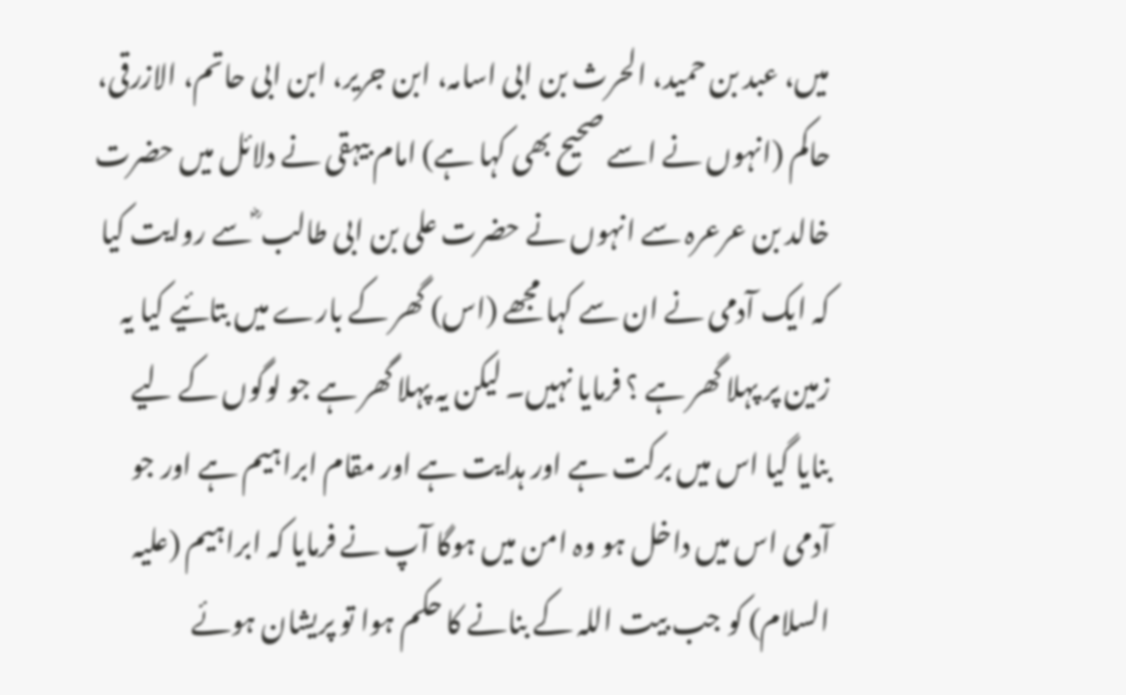میں، عبد بن حمید، الحرث بن ابی اسامہ، ابن جریر، ابن ابی حاتم، الازرقی، حاکم (انہوں نے اسے صحیح بھی کہا ہے) امام بیہقی نے دلائل میں حضرت خالد بن عرعرہ سے انہوں نے حضرت علی بن ابی طالب ؓ سے روایت کیا کہ ایک آدمی نے ان سے کہا مجھے (اس) گھر کے بارے میں بتائیے کیا یہ زمین پر پہلا گھر ہے ؟ فرمایا نہیں۔ لیکن یہ پہلا گھر ہے جو لوگوں کے لیے بنایا گیا اس میں برکت ہے اور ہدایت ہے اور مقام ابراہیم ہے اور جو آدمی اس میں داخل ہو وہ امن میں ہوگا آپ نے فرمایا کہ ابراہیم (علیہ السلام) کو جب بیت اللہ کے بنانے کا حکم ہوا تو پریشان ہوئے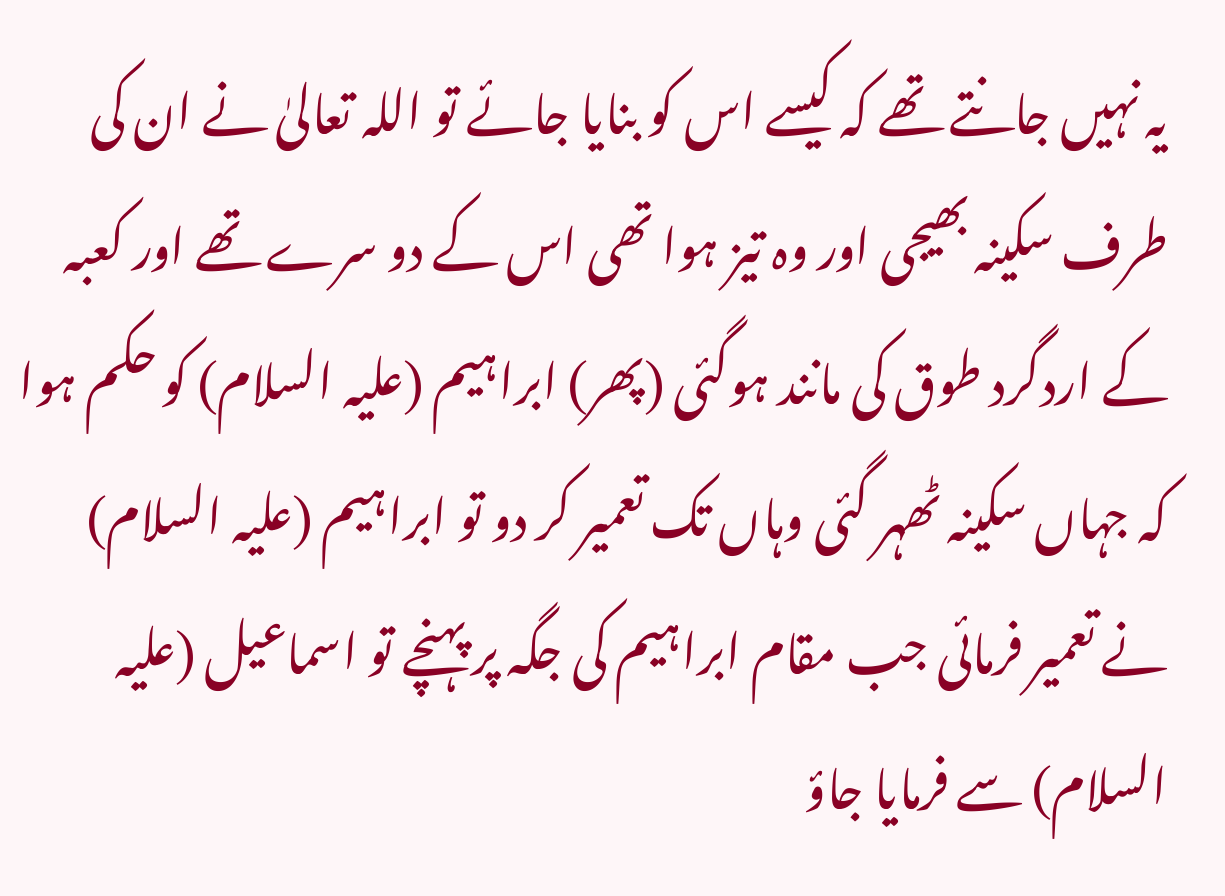یہ نہیں جانتے تھے کہ کیسے اس کو بنایا جائے تو اللہ تعالیٰ نے ان کی طرف سکینہ بھیجی اور وہ تیز ہوا تھی اس کے دو سرے تھے اور کعبہ کے اردگرد طوق کی مانند ہوگئی (پھر) ابراہیم (علیہ السلام) کو حکم ہوا کہ جہاں سکینہ ٹھہر گئی وہاں تک تعمیر کر دو تو ابراہیم (علیہ السلام) نے تعمیر فرمائی جب مقام ابراہیم کی جگہ پر پہنچے تو اسماعیل (علیہ السلام) سے فرمایا جاؤ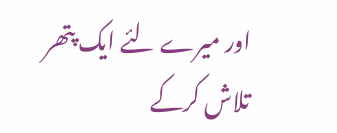اور میرے لئے ایک پتھر تلاش کرکے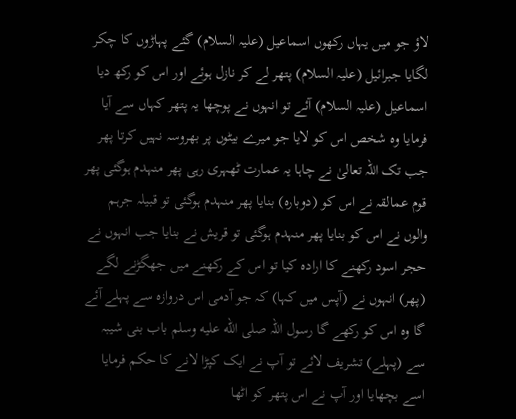لاؤ جو میں یہاں رکھوں اسماعیل (علیہ السلام) گئے پہاڑوں کا چکر لگایا جبرائیل (علیہ السلام) پتھر لے کر نازل ہوئے اور اس کو رکھ دیا اسماعیل (علیہ السلام) آئے تو انہوں نے پوچھا یہ پتھر کہاں سے آیا فرمایا وہ شخص اس کو لایا جو میرے بیٹوں پر بھروسہ نہیں کرتا پھر جب تک اللہ تعالیٰ نے چاہا یہ عمارت ٹھہری رہی پھر منہدم ہوگئی پھر قوم عمالقہ نے اس کو (دوبارہ) بنایا پھر منہدم ہوگئی تو قبیلہ جرہم والوں نے اس کو بنایا پھر منہدم ہوگئی تو قریش نے بنایا جب انہوں نے حجر اسود رکھنے کا ارادہ کیا تو اس کے رکھنے میں جھگڑنے لگے (پھر) انہوں نے (آپس میں کہا) کہ جو آدمی اس دروازہ سے پہلے آئے گا وہ اس کو رکھے گا رسول اللہ صلى الله عليه وسلم باب بنی شیبہ سے (پہلے) تشریف لائے تو آپ نے ایک کپڑا لانے کا حکم فرمایا اسے بچھایا اور آپ نے اس پتھر کو اٹھا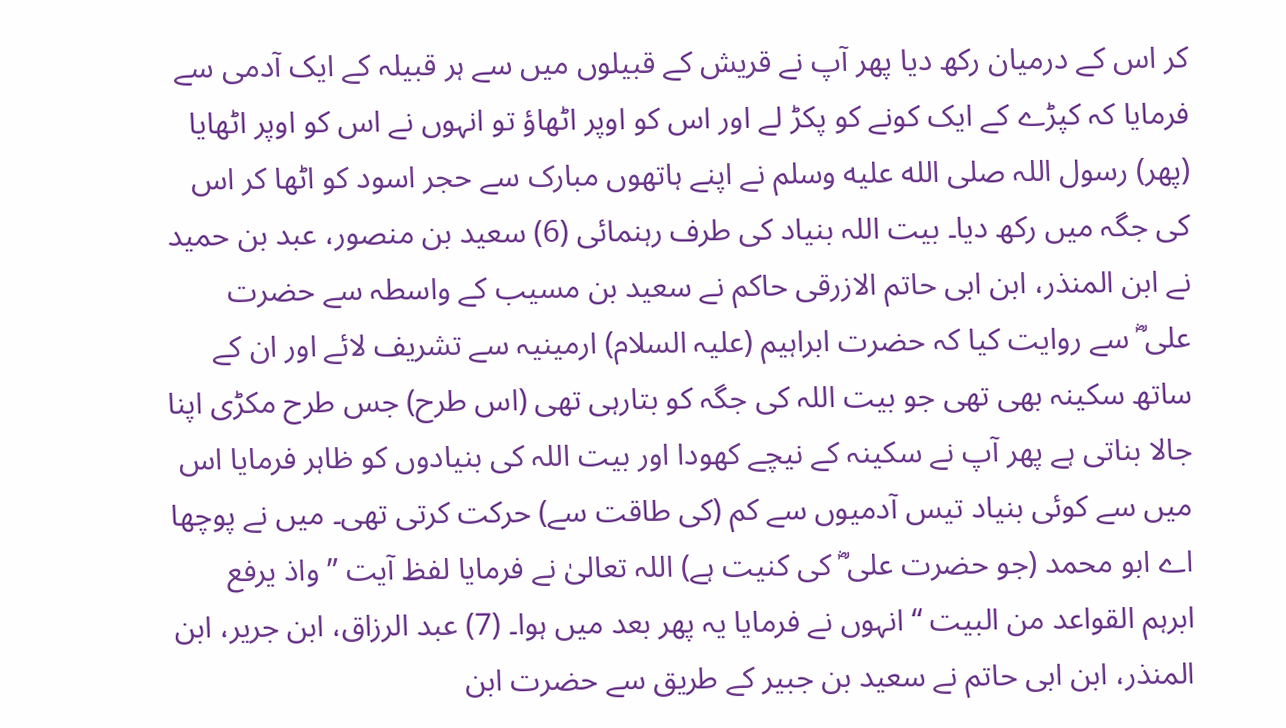کر اس کے درمیان رکھ دیا پھر آپ نے قریش کے قبیلوں میں سے ہر قبیلہ کے ایک آدمی سے فرمایا کہ کپڑے کے ایک کونے کو پکڑ لے اور اس کو اوپر اٹھاؤ تو انہوں نے اس کو اوپر اٹھایا (پھر) رسول اللہ صلى الله عليه وسلم نے اپنے ہاتھوں مبارک سے حجر اسود کو اٹھا کر اس کی جگہ میں رکھ دیا۔ بیت اللہ بنیاد کی طرف رہنمائی (6) سعید بن منصور، عبد بن حمید نے ابن المنذر، ابن ابی حاتم الازرقی حاکم نے سعید بن مسیب کے واسطہ سے حضرت علی ؓ سے روایت کیا کہ حضرت ابراہیم (علیہ السلام) ارمینیہ سے تشریف لائے اور ان کے ساتھ سکینہ بھی تھی جو بیت اللہ کی جگہ کو بتارہی تھی (اس طرح) جس طرح مکڑی اپنا جالا بناتی ہے پھر آپ نے سکینہ کے نیچے کھودا اور بیت اللہ کی بنیادوں کو ظاہر فرمایا اس میں سے کوئی بنیاد تیس آدمیوں سے کم (کی طاقت سے) حرکت کرتی تھی۔ میں نے پوچھا اے ابو محمد (جو حضرت علی ؓ کی کنیت ہے) اللہ تعالیٰ نے فرمایا لفظ آیت ” واذ یرفع ابرہم القواعد من البیت “ انہوں نے فرمایا یہ پھر بعد میں ہوا۔ (7) عبد الرزاق، ابن جریر، ابن المنذر، ابن ابی حاتم نے سعید بن جبیر کے طریق سے حضرت ابن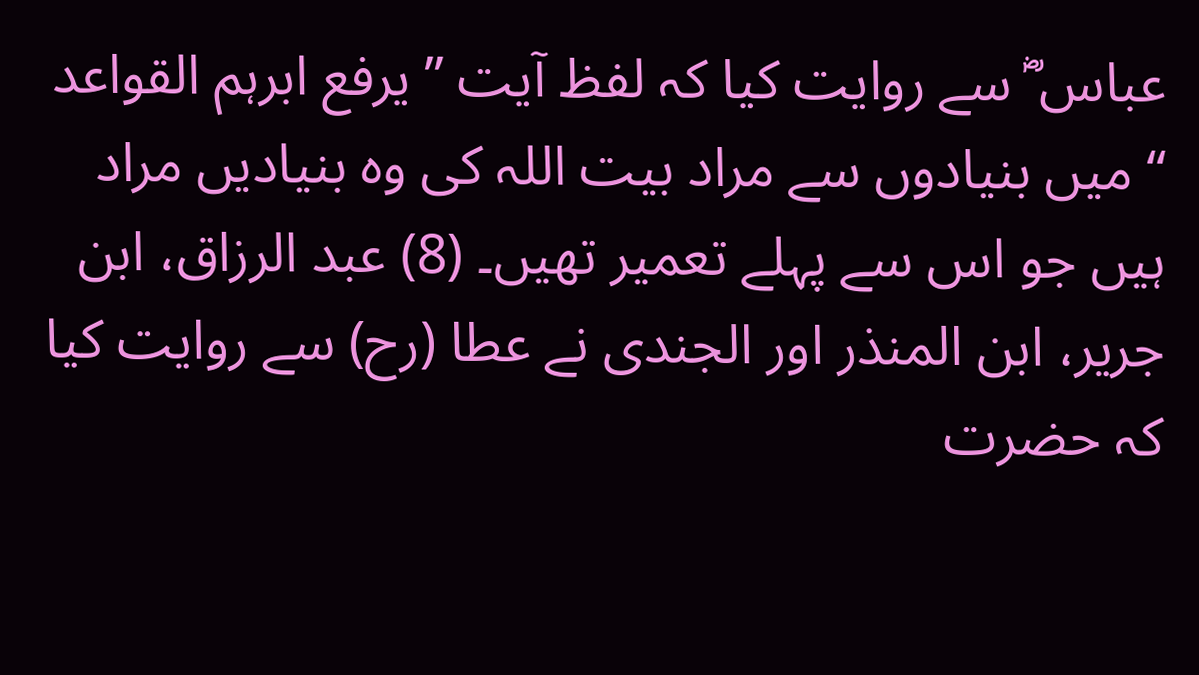عباس ؓ سے روایت کیا کہ لفظ آیت ” یرفع ابرہم القواعد “ میں بنیادوں سے مراد بیت اللہ کی وہ بنیادیں مراد ہیں جو اس سے پہلے تعمیر تھیں۔ (8) عبد الرزاق، ابن جریر، ابن المنذر اور الجندی نے عطا (رح) سے روایت کیا کہ حضرت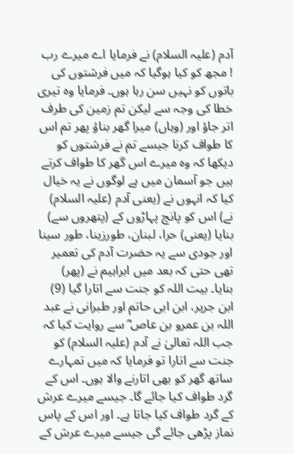آدم (علیہ السلام) نے فرمایا اے میرے رب ! مجھ کو کیا ہوگیا کہ میں فرشتوں کی باتوں کو نہیں سن رہا ہوں۔ فرمایا وہ تیری خطا کی وجہ سے لیکن تم زمین کی طرف اتر جاؤ اور (وہاں) میرا گھر بناؤ پھر تم اس کا طواف کرنا جیسے تم نے فرشتوں کو دیکھا کہ وہ میرے اس گھر کا طواف کرتے ہیں جو آسمان میں ہے لوگوں نے یہ خیال کیا کہ انہوں نے (یعنی آدم (علیہ السلام) نے) اس کو پانچ پہاڑوں کے (پتھروں سے) بنایا (یعنی) حرا، لبنان، طورزینا، طور سینا اور جودی سے یہ حضرت آدم کی تعمیر تھی حتی کہ بعد میں ابراہیم نے (پھر) بنایا۔ بیت اللہ کو جنت سے اتارا گیا (9) ابن جریر، ابن ابی حاتم اور طبرانی نے عبد اللہ بن عمرو بن عاص ؓ سے روایت کیا کہ جب اللہ تعالیٰ نے آدم (علیہ السلام) کو جنت سے اتارا تو فرمایا کہ میں تمہارے ساتھ گھر کو بھی اتارنے والا ہوں۔ اس کے گرد طواف کیا جائے گا۔ جیسے میرے عرش کے گرد طواف کیا جاتا ہے۔ اور اس کے پاس نماز پڑھی جائے گی جیسے میرے عرش کے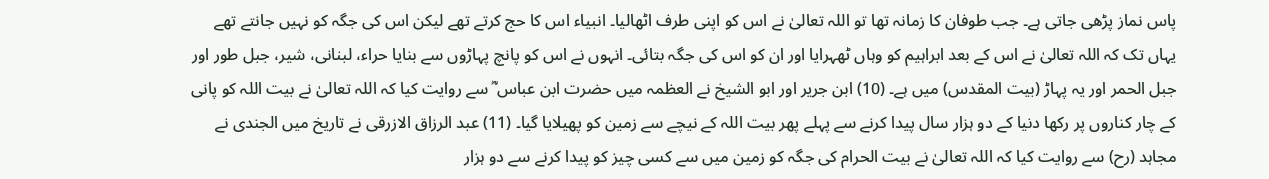پاس نماز پڑھی جاتی ہے۔ جب طوفان کا زمانہ تھا تو اللہ تعالیٰ نے اس کو اپنی طرف اٹھالیا۔ انبیاء اس کا حج کرتے تھے لیکن اس کی جگہ کو نہیں جانتے تھے یہاں تک کہ اللہ تعالیٰ نے اس کے بعد ابراہیم کو وہاں ٹھہرایا اور ان کو اس کی جگہ بتائی۔ انہوں نے اس کو پانچ پہاڑوں سے بنایا حراء، لبنانی، شیر، جبل طور اور جبل الحمر اور یہ پہاڑ (بیت المقدس) میں ہے۔ (10) ابن جریر اور ابو الشیخ نے العظمہ میں حضرت ابن عباس ؓ سے روایت کیا کہ اللہ تعالیٰ نے بیت اللہ کو پانی کے چار کناروں پر رکھا دنیا کے دو ہزار سال پیدا کرنے سے پہلے پھر بیت اللہ کے نیچے سے زمین کو پھیلایا گیا۔ (11) عبد الرزاق الازرقی نے تاریخ میں الجندی نے مجاہد (رح) سے روایت کیا کہ اللہ تعالیٰ نے بیت الحرام کی جگہ کو زمین میں سے کسی چیز کو پیدا کرنے سے دو ہزار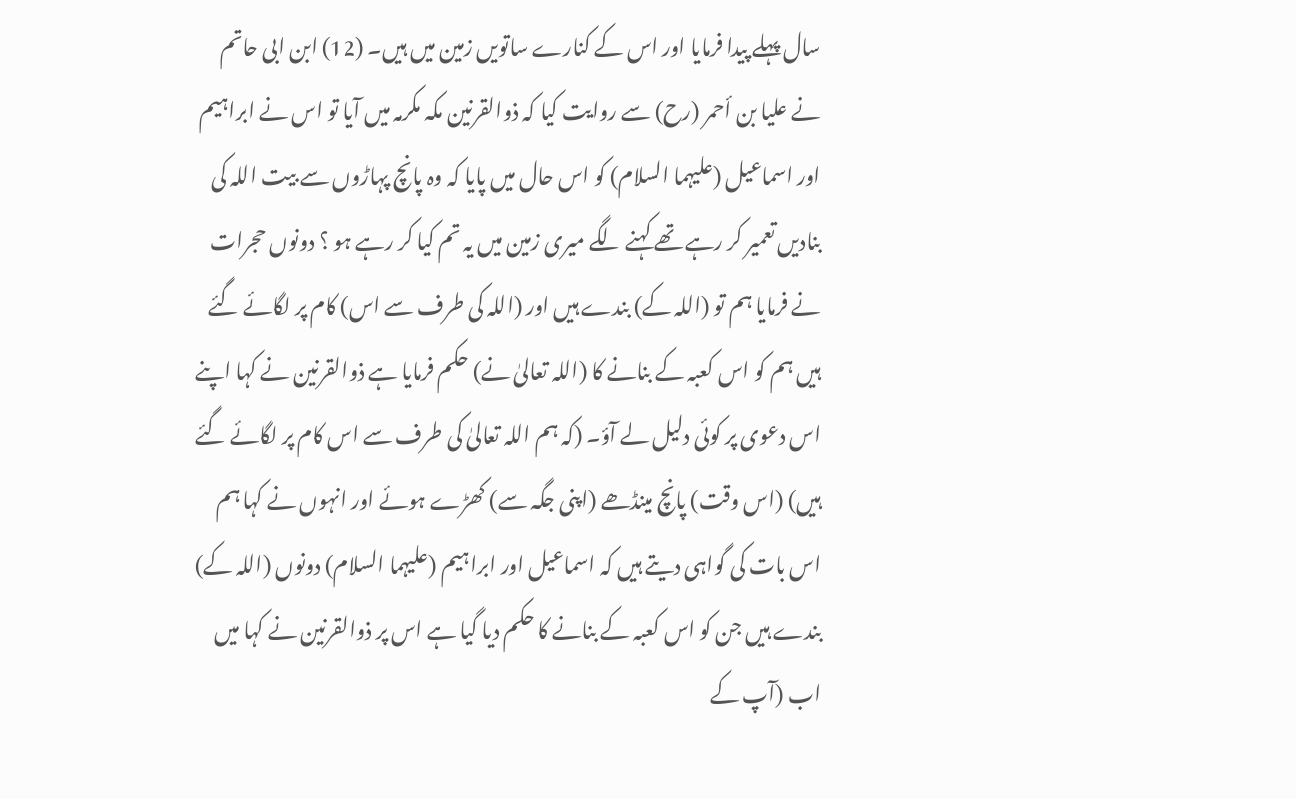سال پہلے پیدا فرمایا اور اس کے کنارے ساتویں زمین میں ہیں۔ (12) ابن ابی حاتم نے علیا بن أحمر (رح) سے روایت کیا کہ ذوالقرنین مکہ مکرمہ میں آیا تو اس نے ابراہیم اور اسماعیل (علیہما السلام) کو اس حال میں پایا کہ وہ پانچ پہاڑوں سے بیت اللہ کی بنادیں تعمیر کر رہے تھے کہنے لگے میری زمین میں یہ تم کیا کر رہے ہو ؟ دونوں حجرات نے فرمایا ہم تو (اللہ کے) بندے ہیں اور (اللہ کی طرف سے اس) کام پر لگائے گئے ہیں ہم کو اس کعبہ کے بنانے کا (اللہ تعالیٰ نے) حکم فرمایا ہے ذوالقرنین نے کہا اپنے اس دعوی پر کوئی دلیل لے آؤ۔ (کہ ہم اللہ تعالیٰ کی طرف سے اس کام پر لگائے گئے ہیں) (اس وقت) پانچ مینڈھے (اپنی جگہ سے) کھڑے ہوئے اور انہوں نے کہا ہم اس بات کی گواہی دیتے ہیں کہ اسماعیل اور ابراہیم (علیہما السلام) دونوں (اللہ کے) بندے ہیں جن کو اس کعبہ کے بنانے کا حکم دیا گیا ہے اس پر ذوالقرنین نے کہا میں اب (آپ کے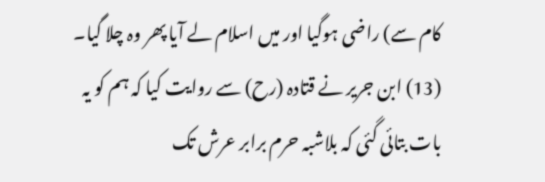کام سے) راضی ہوگیا اور میں اسلام لے آیا پھر وہ چلا گیا۔ (13) ابن جریر نے قتادہ (رح) سے روایت کیا کہ ہم کو یہ بات بتائی گئی کہ بلاشبہ حرم برابر عرش تک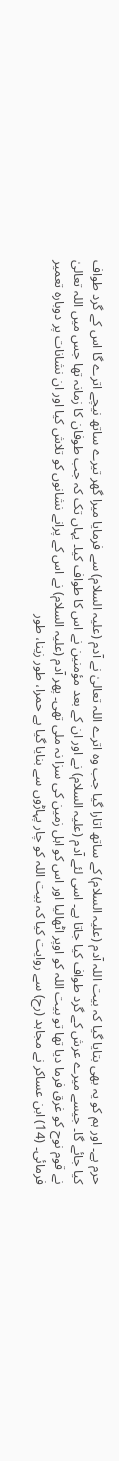حرم ہے۔ اور ہم کو یہ بھی بتایا گیا کہ بیت اللہ آدم (علیہ السلام) کے ساتھ اتارا گیا جب وہ اترے اللہ تعالیٰ نے آدم (علیہ السلام) سے فرمایا میرا گھر تیرے ساتھ نیچے اترے گا اس کے گرد طواف کیا جائے گا۔ جیسے میرے عرش کے گرد طواف کیا جاتا ہے۔ اسی لئے آدم (علیہ السلام) نے اور ان کے بعد مؤمنین نے اس کا طواف کیا۔ یہاں تک کہ جب طوفان کا زمانہ تھا جس میں اللہ تعالیٰ نے قوم نوح کو غرق فرما دیا تھا تو بیت اللہ کو اوپر اٹھالیا اور اس کو اہل زمین کی سزا نہ ملی تھی۔ پھر آدم (علیہ السلام) نے اس کے پرانے نشانوں کو تلاش کیا اور ان نشانات پر دوبارہ تعمیر فرمائی۔ (14) ابن عساکر نے مجاہد (رح) سے روایت کیا کہ بیت اللہ کو چار پہاڑوں سے بنایا گیا ہے حمرا، طور زینا، طور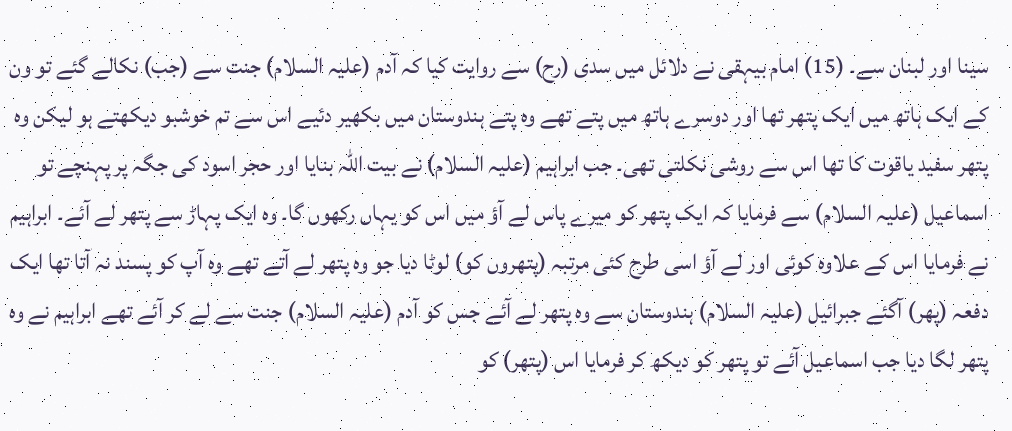سینا اور لبنان سے۔ (15) امام بیہقی نے دلائل میں سدی (رح) سے روایت کیا کہ آدم (علیہ السلام) جنت سے (جب) نکالے گئے تو ون کے ایک ہاتھ میں ایک پتھر تھا اور دوسرے ہاتھ میں پتے تھے وہ پتے ہندوستان میں بکھیر دئیے اس سے تم خوشبو دیکھتے ہو لیکن وہ پتھر سفید یاقوت کا تھا اس سے روشی نکلتی تھی۔ جب ابراہیم (علیہ السلام) نے بیت اللہ بنایا اور حجر اسود کی جگہ پر پہنچے تو اسماعیل (علیہ السلام) سے فرمایا کہ ایک پتھر کو میرے پاس لے آؤ میں اس کو یہاں رکھوں گا۔ وہ ایک پہاڑ سے پتھر لے آئے۔ ابراہیم نے فرمایا اس کے علاوہ کوئی اور لے آؤ اسی طرح کئی مرتبہ (پتھروں کو) لوٹا دیا جو وہ پتھر لے آتے تھے وہ آپ کو پسند نہ آتا تھا ایک دفعہ (پھر) آگئے جبرائیل (علیہ السلام) ہندوستان سے وہ پتھر لے آئے جس کو آدم (علیہ السلام) جنت سے لے کر آئے تھے ابراہیم نے وہ پتھر لگا دیا جب اسماعیل آئے تو پتھر کو دیکھ کر فرمایا اس (پتھر) کو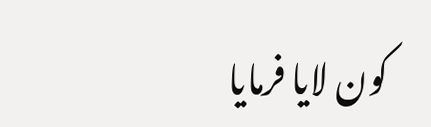کون لایا فرمایا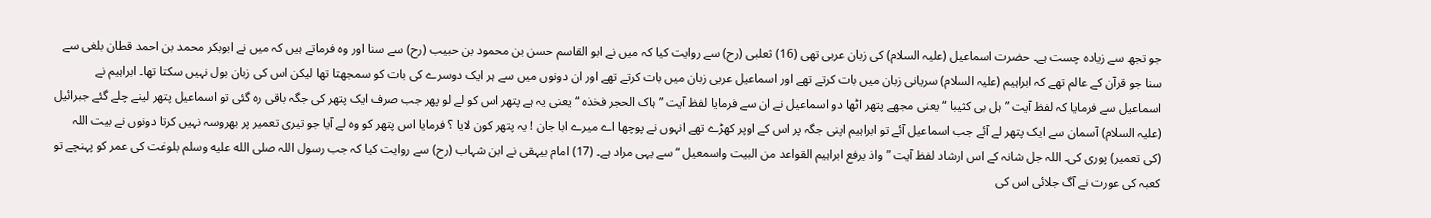جو تجھ سے زیادہ چست ہے۔ حضرت اسماعیل (علیہ السلام) کی زبان عربی تھی (16) ثعلبی (رح) سے روایت کیا کہ میں نے ابو القاسم حسن بن محمود بن حبیب (رح) سے سنا اور وہ فرماتے ہیں کہ میں نے ابوبکر محمد بن احمد قطان بلغی سے سنا جو قرآن کے عالم تھے کہ ابراہیم (علیہ السلام) سریانی زبان میں بات کرتے تھے اور اسماعیل عربی زبان میں بات کرتے تھے اور ان دونوں میں سے ہر ایک دوسرے کی بات کو سمجھتا تھا لیکن اس کی زبان بول نہیں سکتا تھا۔ ابراہیم نے اسماعیل سے فرمایا کہ لفظ آیت ” ہل بی کثیبا “ یعنی مجھے پتھر اٹھا دو اسماعیل نے ان سے فرمایا لفظ آیت ” ہاک الحجر فخذہ “ یعنی یہ ہے پتھر اس کو لے لو پھر جب صرف ایک پتھر کی جگہ باقی رہ گئی تو اسماعیل پتھر لینے چلے گئے جبرائیل (علیہ السلام) آسمان سے ایک پتھر لے آئے جب اسماعیل آئے تو ابراہیم اپنی جگہ پر اس کے اوپر کھڑے تھے انہوں نے پوچھا اے میرے ابا جان ! یہ پتھر کون لایا ؟ فرمایا اس پتھر کو وہ لے آیا جو تیری تعمیر پر بھروسہ نہیں کرتا دونوں نے بیت اللہ (کی تعمیر) پوری کی۔ اللہ جل شانہ کے اس ارشاد لفظ آیت ” واذ یرفع ابراہیم القواعد من البیت واسمعیل “ سے یہی مراد ہے۔ (17) امام بیہقی نے ابن شہاب (رح) سے روایت کیا کہ جب رسول اللہ صلى الله عليه وسلم بلوغت کی عمر کو پہنچے تو کعبہ کی عورت نے آگ جلائی اس کی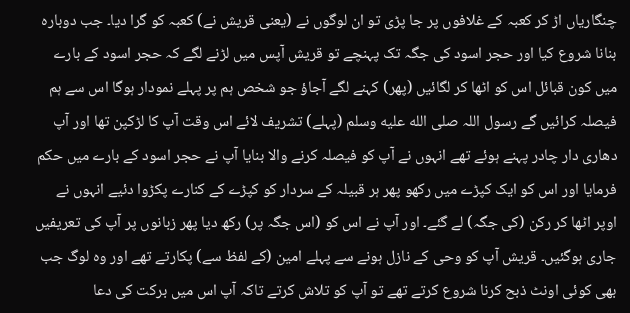چنگاریاں اڑ کر کعبہ کے غلافوں پر جا پڑی تو ان لوگوں نے (یعنی قریش نے) کعبہ کو گرا دیا۔ جب دوبارہ بنانا شروع کیا اور حجر اسود کی جگہ تک پہنچے تو قریش آپس میں لڑنے لگے کہ حجر اسود کے بارے میں کون قبائل اس کو اٹھا کر لگائیں (پھر) کہنے لگے آجاؤ جو شخص ہم پر پہلے نمودار ہوگا اس سے ہم فیصلہ کرائیں گے رسول اللہ صلى الله عليه وسلم (پہلے) تشریف لائے اس وقت آپ کا لڑکپن تھا اور آپ دھاری دار چادر پہنے ہوئے تھے انہوں نے آپ کو فیصلہ کرنے والا بنایا آپ نے حجر اسود کے بارے میں حکم فرمایا اور اس کو ایک کپڑے میں رکھو پھر ہر قبیلہ کے سردار کو کپڑے کے کنارے پکڑوا دئیے انہوں نے اوپر اٹھا کر رکن (کی جگہ) لے گئے۔ اور آپ نے اس کو (اس جگہ پر) رکھ دیا پھر زبانوں پر آپ کی تعریفیں جاری ہوگئیں۔ قریش آپ کو وحی کے نازل ہونے سے پہلے امین (کے لفظ سے) پکارتے تھے اور وہ لوگ جب بھی کوئی اونٹ ذبح کرنا شروع کرتے تھے تو آپ کو تلاش کرتے تاکہ آپ اس میں برکت کی دعا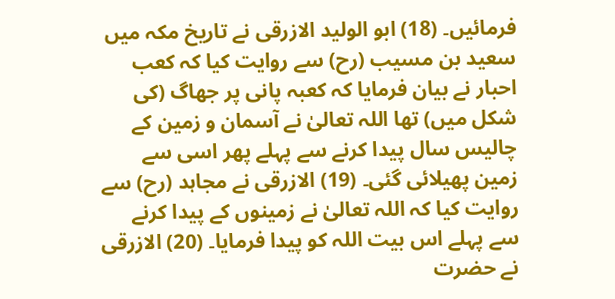فرمائیں۔ (18) ابو الولید الازرقی نے تاریخ مکہ میں سعید بن مسیب (رح) سے روایت کیا کہ کعب احبار نے بیان فرمایا کہ کعبہ پانی پر جھاگ (کی شکل میں) تھا اللہ تعالیٰ نے آسمان و زمین کے چالیس سال پیدا کرنے سے پہلے پھر اسی سے زمین پھیلائی گئی۔ (19) الازرقی نے مجاہد (رح) سے روایت کیا کہ اللہ تعالیٰ نے زمینوں کے پیدا کرنے سے پہلے اس بیت اللہ کو پیدا فرمایا۔ (20) الازرقی نے حضرت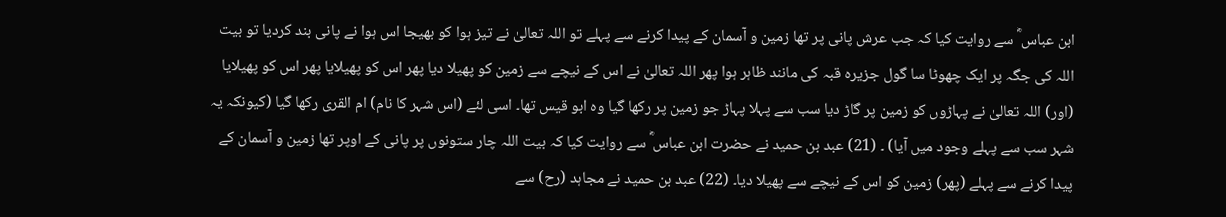ابن عباس ؓ سے روایت کیا کہ جب عرش پانی پر تھا زمین و آسمان کے پیدا کرنے سے پہلے تو اللہ تعالیٰ نے تیز ہوا کو بھیجا اس ہوا نے پانی بند کردیا تو بیت اللہ کی جگہ پر ایک چھوٹا سا گول جزیرہ قبہ کی مانند ظاہر ہوا پھر اللہ تعالیٰ نے اس کے نیچے سے زمین کو پھیلا دیا پھر اس کو پھیلایا پھر اس کو پھیلایا (اور) اللہ تعالیٰ نے پہاڑوں کو زمین پر گاڑ دیا سب سے پہلا پہاڑ جو زمین پر رکھا گیا وہ ابو قیس تھا۔ اسی لئے (اس شہر کا نام) ام القری رکھا گیا (کیونکہ یہ شہر سب سے پہلے وجود میں آیا) ۔ (21) عبد بن حمید نے حضرت ابن عباس ؓ سے روایت کیا کہ بیت اللہ چار ستونوں پر پانی کے اوپر تھا زمین و آسمان کے پیدا کرنے سے پہلے (پھر) زمین کو اس کے نیچے سے پھیلا دیا۔ (22) عبد بن حمید نے مجاہد (رح) سے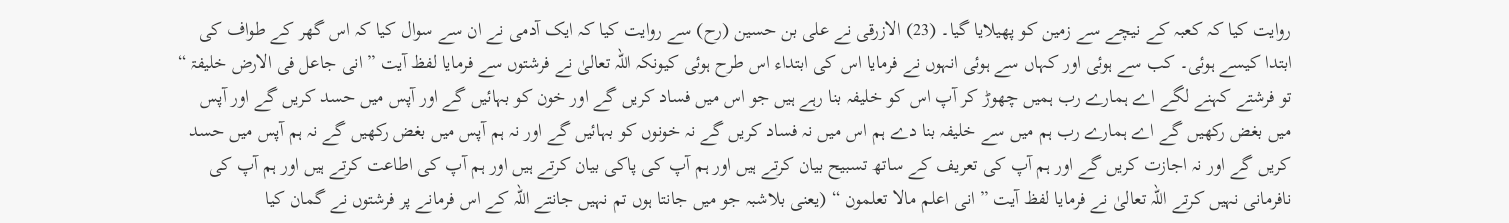روایت کیا کہ کعبہ کے نیچے سے زمین کو پھیلایا گیا۔ (23) الازرقی نے علی بن حسین (رح) سے روایت کیا کہ ایک آدمی نے ان سے سوال کیا کہ اس گھر کے طواف کی ابتدا کیسے ہوئی۔ کب سے ہوئی اور کہاں سے ہوئی انہوں نے فرمایا اس کی ابتداء اس طرح ہوئی کیونکہ اللہ تعالیٰ نے فرشتوں سے فرمایا لفظ آیت ” انی جاعل فی الارض خلیفۃ “ تو فرشتے کہنے لگے اے ہمارے رب ہمیں چھوڑ کر آپ اس کو خلیفہ بنا رہے ہیں جو اس میں فساد کریں گے اور خون کو بہائیں گے اور آپس میں حسد کریں گے اور آپس میں بغض رکھیں گے اے ہمارے رب ہم میں سے خلیفہ بنا دے ہم اس میں نہ فساد کریں گے نہ خونوں کو بہائیں گے اور نہ ہم آپس میں بغض رکھیں گے نہ ہم آپس میں حسد کریں گے اور نہ اجازت کریں گے اور ہم آپ کی تعریف کے ساتھ تسبیح بیان کرتے ہیں اور ہم آپ کی پاکی بیان کرتے ہیں اور ہم آپ کی اطاعت کرتے ہیں اور ہم آپ کی نافرمانی نہیں کرتے اللہ تعالیٰ نے فرمایا لفظ آیت ” انی اعلم مالا تعلمون “ (یعنی بلاشبہ جو میں جانتا ہوں تم نہیں جانتے اللہ کے اس فرمانے پر فرشتوں نے گمان کیا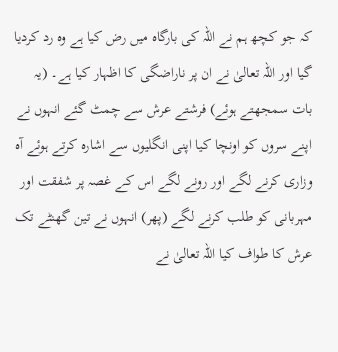کہ جو کچھ ہم نے اللہ کی بارگاہ میں رض کیا ہے وہ رد کردیا گیا اور اللہ تعالیٰ نے ان پر ناراضگی کا اظہار کیا ہے۔ (یہ بات سمجھتے ہوئے) فرشتے عرش سے چمٹ گئے انہوں نے اپنے سروں کو اونچا کیا اپنی انگلیوں سے اشارہ کرتے ہوئے آہ وزاری کرنے لگے اور رونے لگے اس کے غصہ پر شفقت اور مہربانی کو طلب کرنے لگے (پھر) انہوں نے تین گھنٹے تک عرش کا طواف کیا اللہ تعالیٰ نے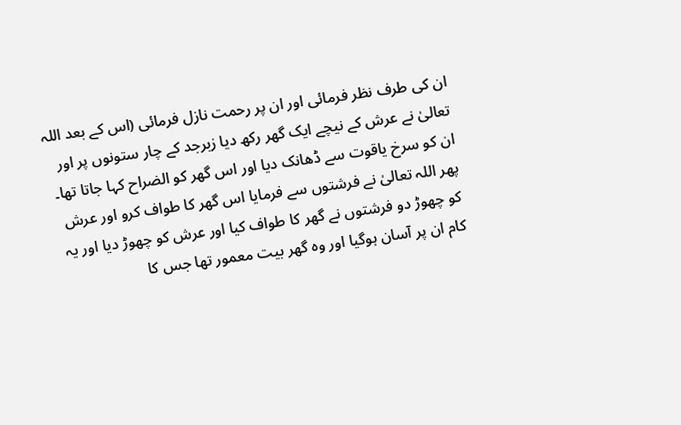ان کی طرف نظر فرمائی اور ان پر رحمت نازل فرمائی (اس کے بعد اللہ تعالیٰ نے عرش کے نیچے ایک گھر رکھ دیا زبرجد کے چار ستونوں پر اور ان کو سرخ یاقوت سے ڈھانک دیا اور اس گھر کو الضراح کہا جاتا تھا۔ پھر اللہ تعالیٰ نے فرشتوں سے فرمایا اس گھر کا طواف کرو اور عرش کو چھوڑ دو فرشتوں نے گھر کا طواف کیا اور عرش کو چھوڑ دیا اور یہ کام ان پر آسان ہوگیا اور وہ گھر بیت معمور تھا جس کا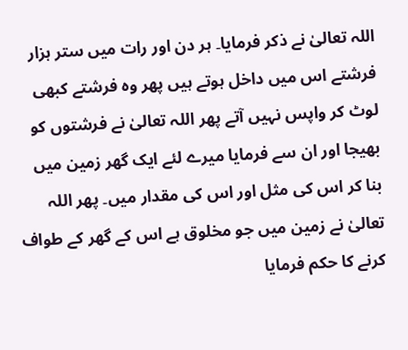اللہ تعالیٰ نے ذکر فرمایا۔ ہر دن اور رات میں ستر ہزار فرشتے اس میں داخل ہوتے ہیں پھر وہ فرشتے کبھی لوٹ کر واپس نہیں آتے پھر اللہ تعالیٰ نے فرشتوں کو بھیجا اور ان سے فرمایا میرے لئے ایک گھر زمین میں بنا کر اس کی مثل اور اس کی مقدار میں۔ پھر اللہ تعالیٰ نے زمین میں جو مخلوق ہے اس کے گھر کے طواف کرنے کا حکم فرمایا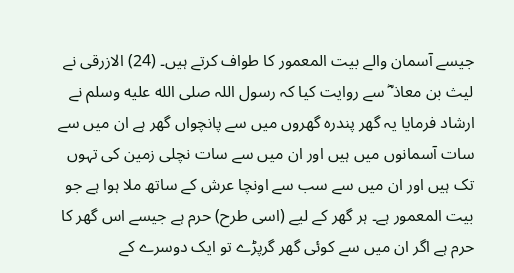جیسے آسمان والے بیت المعمور کا طواف کرتے ہیں۔ (24) الازرقی نے لیث بن معاذ ؓ سے روایت کیا کہ رسول اللہ صلى الله عليه وسلم نے ارشاد فرمایا یہ گھر پندرہ گھروں میں سے پانچواں گھر ہے ان میں سے سات آسمانوں میں ہیں اور ان میں سے سات نچلی زمین کی تہوں تک ہیں اور ان میں سے سب سے اونچا عرش کے ساتھ ملا ہوا ہے جو بیت المعمور ہے۔ ہر گھر کے لیے (اسی طرح) حرم ہے جیسے اس گھر کا حرم ہے اگر ان میں سے کوئی گھر گرپڑے تو ایک دوسرے کے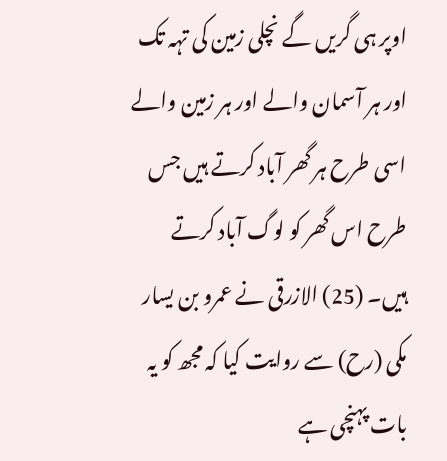اوپر ہی گریں گے نچلی زمین کی تہہ تک اور ہر آسمان والے اور ہر زمین والے اسی طرح ہر گھر آباد کرتے ہیں جس طرح اس گھر کو لوگ آباد کرتے ہیں۔ (25) الازرقی نے عمرو بن یسار مکی (رح) سے روایت کیا کہ مجھ کو یہ بات پہنچی ہے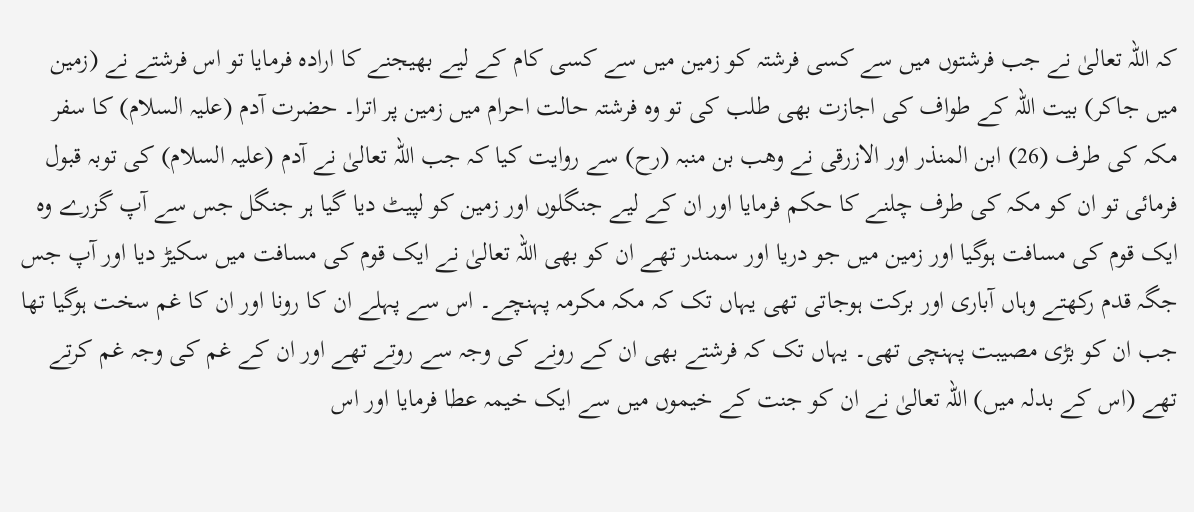کہ اللہ تعالیٰ نے جب فرشتوں میں سے کسی فرشتہ کو زمین میں سے کسی کام کے لیے بھیجنے کا ارادہ فرمایا تو اس فرشتے نے (زمین میں جاکر) بیت اللہ کے طواف کی اجازت بھی طلب کی تو وہ فرشتہ حالت احرام میں زمین پر اترا۔ حضرت آدم (علیہ السلام) کا سفر مکہ کی طرف (26) ابن المنذر اور الازرقی نے وھب بن منبہ (رح) سے روایت کیا کہ جب اللہ تعالیٰ نے آدم (علیہ السلام) کی توبہ قبول فرمائی تو ان کو مکہ کی طرف چلنے کا حکم فرمایا اور ان کے لیے جنگلوں اور زمین کو لپیٹ دیا گیا ہر جنگل جس سے آپ گزرے وہ ایک قوم کی مسافت ہوگیا اور زمین میں جو دریا اور سمندر تھے ان کو بھی اللہ تعالیٰ نے ایک قوم کی مسافت میں سکیڑ دیا اور آپ جس جگہ قدم رکھتے وہاں آباری اور برکت ہوجاتی تھی یہاں تک کہ مکہ مکرمہ پہنچے۔ اس سے پہلے ان کا رونا اور ان کا غم سخت ہوگیا تھا جب ان کو بڑی مصیبت پہنچی تھی۔ یہاں تک کہ فرشتے بھی ان کے رونے کی وجہ سے روتے تھے اور ان کے غم کی وجہ غم کرتے تھے (اس کے بدلہ میں) اللہ تعالیٰ نے ان کو جنت کے خیموں میں سے ایک خیمہ عطا فرمایا اور اس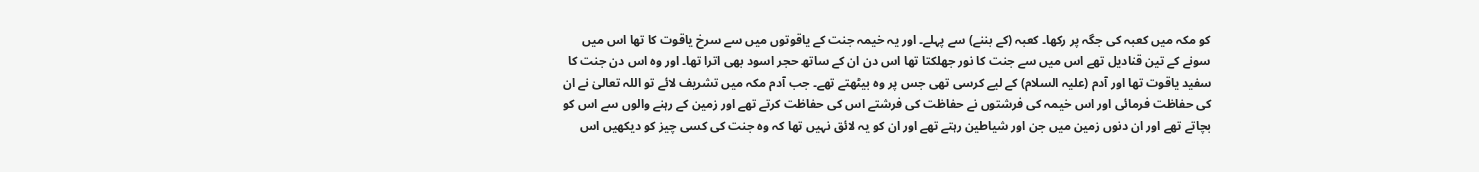کو مکہ میں کعبہ کی جگہ پر رکھا۔ کعبہ (کے بننے) سے پہلے۔ اور یہ خیمہ جنت کے یاقوتوں میں سے سرخ یاقوت کا تھا اس میں سونے کے تین قنادیل تھے اس میں سے جنت کا نور جھلکتا تھا اس دن ان کے ساتھ حجر اسود بھی اترا تھا۔ اور وہ اس دن جنت کا سفید یاقوت تھا اور آدم (علیہ السلام) کے لیے کرسی تھی جس پر وہ بیٹھتے تھے۔ جب آدم مکہ میں تشریف لائے تو اللہ تعالیٰ نے ان کی حفاظت فرمائی اور اس خیمہ کی فرشتوں نے حفاظت کی فرشتے اس کی حفاظت کرتے تھے اور زمین کے رہنے والوں سے اس کو بچاتے تھے اور ان دنوں زمین میں جن اور شیاطین رہتے تھے اور ان کو یہ لائق نہیں تھا کہ وہ جنت کی کسی چیز کو دیکھیں اس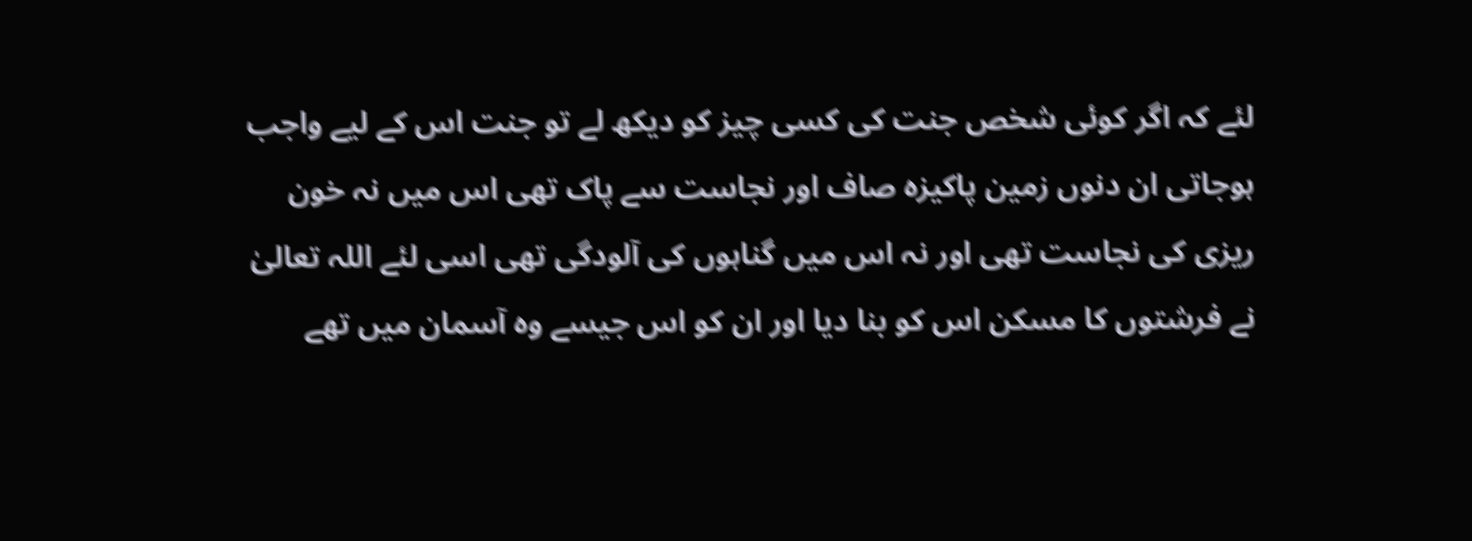لئے کہ اگر کوئی شخص جنت کی کسی چیز کو دیکھ لے تو جنت اس کے لیے واجب ہوجاتی ان دنوں زمین پاکیزہ صاف اور نجاست سے پاک تھی اس میں نہ خون ریزی کی نجاست تھی اور نہ اس میں گناہوں کی آلودگی تھی اسی لئے اللہ تعالیٰ نے فرشتوں کا مسکن اس کو بنا دیا اور ان کو اس جیسے وہ آسمان میں تھے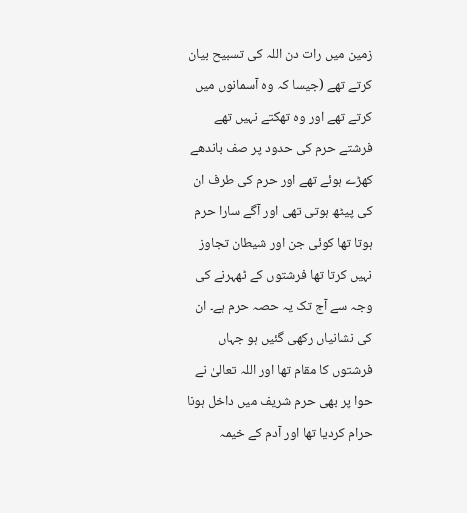زمین میں رات دن اللہ کی تسبیح بیان کرتے تھے (جیسا کہ وہ آسمانوں میں کرتے تھے اور وہ تھکتے نہیں تھے فرشتے حرم کی حدود پر صف باندھے کھڑے ہوئے تھے اور حرم کی طرف ان کی پیٹھ ہوتی تھی اور آگے سارا حرم ہوتا تھا کوئی جن اور شیطان تجاوز نہیں کرتا تھا فرشتوں کے ٹھہرنے کی وجہ سے آج تک یہ حصہ حرم ہے۔ ان کی نشانیاں رکھی گئیں ہو جہاں فرشتوں کا مقام تھا اور اللہ تعالیٰ نے حوا پر بھی حرم شریف میں داخل ہونا حرام کردیا تھا اور آدم کے خیمہ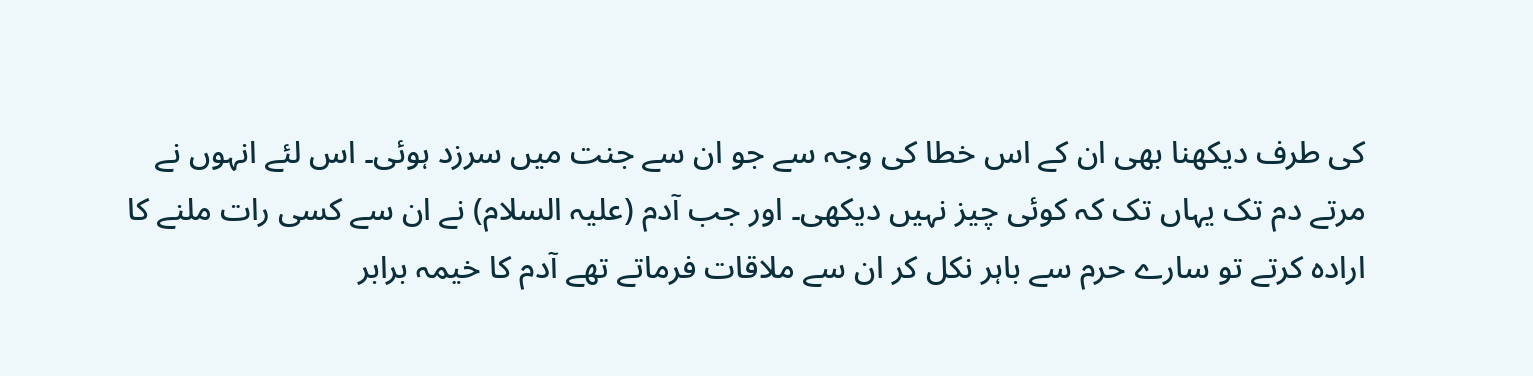کی طرف دیکھنا بھی ان کے اس خطا کی وجہ سے جو ان سے جنت میں سرزد ہوئی۔ اس لئے انہوں نے مرتے دم تک یہاں تک کہ کوئی چیز نہیں دیکھی۔ اور جب آدم (علیہ السلام) نے ان سے کسی رات ملنے کا ارادہ کرتے تو سارے حرم سے باہر نکل کر ان سے ملاقات فرماتے تھے آدم کا خیمہ برابر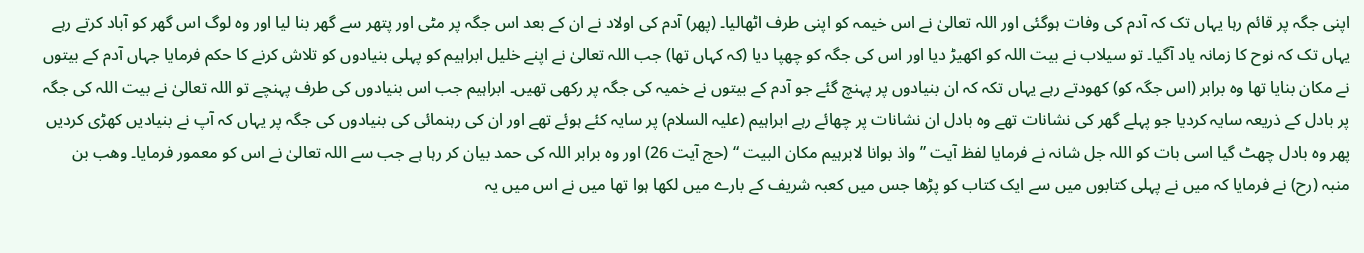اپنی جگہ پر قائم رہا یہاں تک کہ آدم کی وفات ہوگئی اور اللہ تعالیٰ نے اس خیمہ کو اپنی طرف اٹھالیا۔ (پھر) آدم کی اولاد نے ان کے بعد اس جگہ پر مٹی اور پتھر سے گھر بنا لیا اور وہ لوگ اس گھر کو آباد کرتے رہے یہاں تک کہ نوح کا زمانہ یاد آگیا۔ تو سیلاب نے بیت اللہ کو اکھیڑ دیا اور اس کی جگہ کو چھپا دیا (کہ کہاں تھا) جب اللہ تعالیٰ نے اپنے خلیل ابراہیم کو پہلی بنیادوں کو تلاش کرنے کا حکم فرمایا جہاں آدم کے بیتوں نے مکان بنایا تھا وہ برابر (اس جگہ کو) کھودتے رہے یہاں تکہ کہ ان بنیادوں پر پہنچ گئے جو آدم کے بیتوں نے خمیہ کی جگہ پر رکھی تھیں۔ ابراہیم جب اس بنیادوں کی طرف پہنچے تو اللہ تعالیٰ نے بیت اللہ کی جگہ پر بادل کے ذریعہ سایہ کردیا جو پہلے گھر کی نشانات تھے وہ بادل ان نشانات پر چھائے رہے ابراہیم (علیہ السلام) پر سایہ کئے ہوئے تھے اور ان کی رہنمائی کی بنیادوں کی جگہ پر یہاں کہ آپ نے بنیادیں کھڑی کردیں پھر وہ بادل چھٹ گیا اسی بات کو اللہ جل شانہ نے فرمایا لفظ آیت ” واذ بوانا لابرہیم مکان البیت “ (حج آیت 26) اور وہ برابر اللہ کی حمد بیان کر رہا ہے جب سے اللہ تعالیٰ نے اس کو معمور فرمایا۔ وھب بن منبہ (رح) نے فرمایا کہ میں نے پہلی کتابوں میں سے ایک کتاب کو پڑھا جس میں کعبہ شریف کے بارے میں لکھا ہوا تھا میں نے اس میں یہ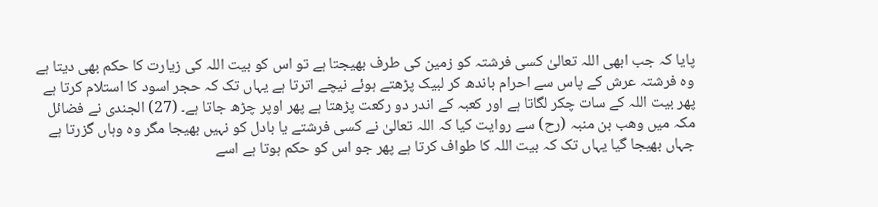پایا کہ جب ابھی اللہ تعالیٰ کسی فرشتہ کو زمین کی طرف بھیجتا ہے تو اس کو بیت اللہ کی زیارت کا حکم بھی دیتا ہے وہ فرشتہ عرش کے پاس سے احرام باندھ کر لبیک پڑھتے ہوئے نیچے اترتا ہے یہاں تک کہ حجر اسود کا استلام کرتا ہے پھر بیت اللہ کے سات چکر لگاتا ہے اور کعبہ کے اندر دو رکعت پڑھتا ہے پھر اوپر چڑھ جاتا ہے۔ (27) الجندی نے فضائل مکہ میں وھب بن منبہ (رح) سے روایت کیا کہ اللہ تعالیٰ نے کسی فرشتے یا بادل کو نہیں بھیجا مگر وہ وہاں گزرتا ہے جہاں بھیجا گیا یہاں تک کہ بیت اللہ کا طواف کرتا ہے پھر جو اس کو حکم ہوتا ہے اسے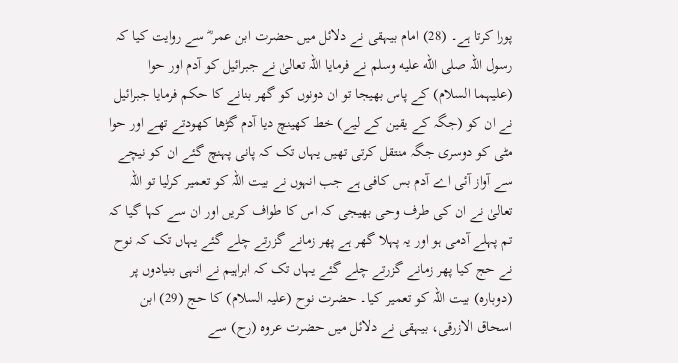پورا کرتا ہے۔ (28) امام بیہقی نے دلائل میں حضرت ابن عمر ؓ سے روایت کیا کہ رسول اللہ صلى الله عليه وسلم نے فرمایا اللہ تعالیٰ نے جبرائیل کو آدم اور حوا (علیہما السلام) کے پاس بھیجا تو ان دونوں کو گھر بنانے کا حکم فرمایا جبرائیل نے ان کو (جگہ کے یقین کے لیے) خط کھینچ دیا آدم گڑھا کھودتے تھے اور حوا مٹی کو دوسری جگہ منتقل کرتی تھیں یہاں تک کہ پانی پہنچ گئے ان کو نیچے سے آواز آئی اے آدم بس کافی ہے جب انہوں نے بیت اللہ کو تعمیر کرلیا تو اللہ تعالیٰ نے ان کی طرف وحی بھیجی کہ اس کا طواف کریں اور ان سے کہا گیا کہ تم پہلے آدمی ہو اور یہ پہلا گھر ہے پھر زمانے گزرتے چلے گئے یہاں تک کہ نوح نے حج کیا پھر زمانے گزرتے چلے گئے یہاں تک کہ ابراہیم نے انہی بنیادوں پر (دوبارہ) بیت اللہ کو تعمیر کیا۔ حضرت نوح (علیہ السلام) کا حج (29) ابن اسحاق الازرقی، بیہقی نے دلائل میں حضرت عروہ (رح) سے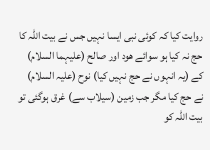روایت کیا کہ کوئی نبی ایسا نہیں جس نے بیت اللہ کا حج نہ کیا ہو سوائے ھود اور صالح (علیہما السلام) کے (یہ انہوں نے حج نہیں کیا) نوح (علیہ السلام) نے حج کیا مگر جب زمین (سیلاب سے) غرق ہوگئی تو بیت اللہ کو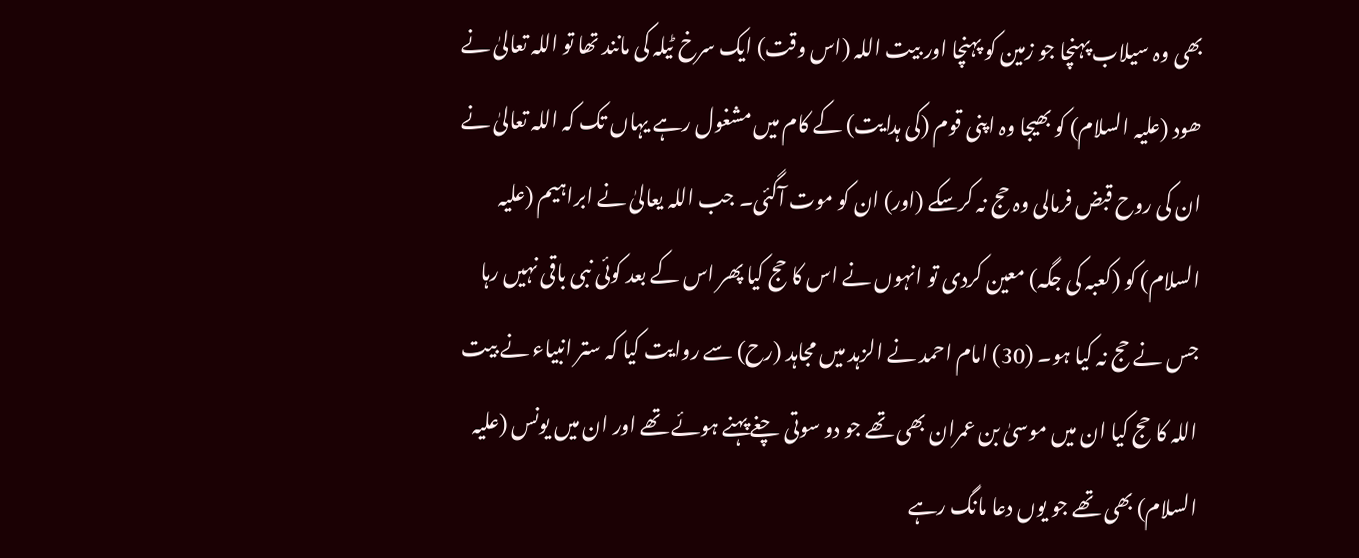بھی وہ سیلاب پہنچا جو زمین کو پہنچا اور بیت اللہ (اس وقت) ایک سرخ ٹیلہ کی مانند تھا تو اللہ تعالیٰ نے ھود (علیہ السلام) کو بھیجا وہ اپنی قوم (کی ہدایت) کے کام میں مشغول رہے یہاں تک کہ اللہ تعالیٰ نے ان کی روح قبض فرمالی وہ حج نہ کرسکے (اور) ان کو موت آگئی۔ جب اللہ یعالیٰ نے ابراہیم (علیہ السلام) کو (کعبہ کی جگہ) معین کردی تو انہوں نے اس کا حج کیا پھر اس کے بعد کوئی نبی باقی نہیں رہا جس نے حج نہ کیا ہو۔ (30) امام احمد نے الزہد میں مجاہد (رح) سے روایت کیا کہ ستر انبیاء نے بیت اللہ کا حج کیا ان میں موسیٰ بن عمران بھی تھے جو دو سوتی چغے پہنے ہوئے تھے اور ان میں یونس (علیہ السلام) بھی تھے جو یوں دعا مانگ رہے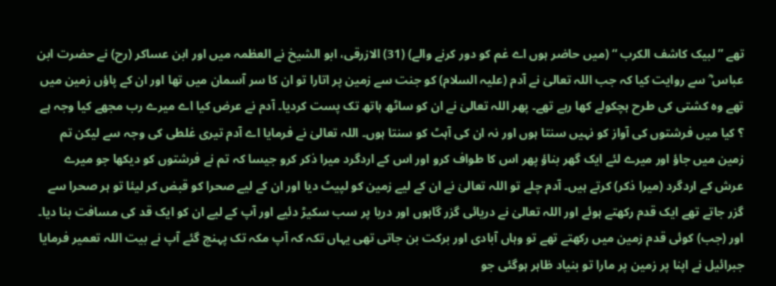تھے ” لبیک کاشف الکرب “ (میں حاضر ہوں اے غم کو دور کرنے والے) (31) الازرقی، ابو الشیخ نے العظمہ میں اور ابن عساکر (رح) نے حضرت ابن عباس ؓ سے روایت کیا کہ جب اللہ تعالیٰ نے آدم (علیہ السلام) کو جنت سے زمین پر اتارا تو ان کا سر آسمان میں تھا اور ان کے پاؤں زمین میں تھے وہ کشتی کی طرح ہچکولے کھا رہے تھے۔ پھر اللہ تعالیٰ نے ان کو ساٹھ ہاتھ تک پست کردیا۔ آدم نے عرض کیا اے میرے رب مجھے کیا وجہ ہے ؟ کیا میں فرشتوں کی آواز کو نہیں سنتا ہوں اور نہ ان کی آہٹ کو سنتا ہوں۔ اللہ تعالیٰ نے فرمایا اے آدم تیری غلطی کی وجہ سے لیکن تم زمین میں جاؤ اور میرے لئے ایک گھر بناؤ پھر اس کا طواف کرو اور اس کے اردگرد میرا ذکر کرو جیسا کہ تم نے فرشتوں کو دیکھا جو میرے عرش کے اردگرد (میرا ذکر) کرتے ہیں۔ آدم چلے تو اللہ تعالیٰ نے ان کے لیے زمین کو لپیٹ دیا اور ان کے لیے صحرا کو قبض کر لیئا تو ہر صحرا سے گزر جاتے تھے ایک قدم رکھتے ہوئے اور اللہ تعالیٰ نے دریائی گزر گاہوں اور دریا پر سب سکیڑ دئیے اور آپ کے لیے ان کو ایک قد کی مسافت بنا دیا۔ اور (جب) کوئی قدم زمین میں رکھتے تھے تو وہاں آبادی اور برکت بن جاتی تھی یہاں تکہ کہ آپ مکہ تک پہنچ گئے آپ نے بیت اللہ تعمیر فرمایا جبرائیل نے اپنا پر زمین پر مارا تو بنیاد ظاہر ہوگئی جو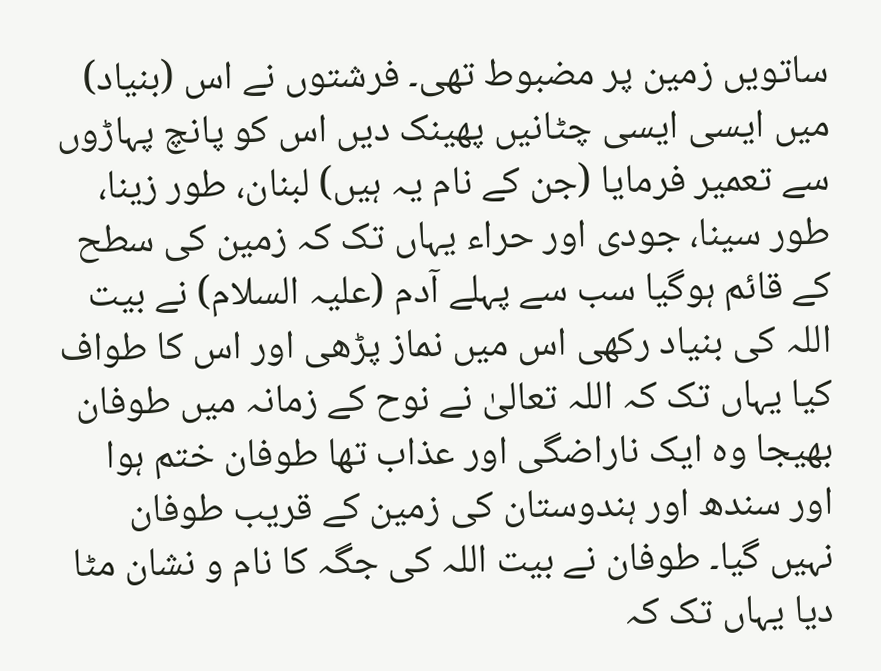ساتویں زمین پر مضبوط تھی۔ فرشتوں نے اس (بنیاد) میں ایسی ایسی چٹانیں پھینک دیں اس کو پانچ پہاڑوں سے تعمیر فرمایا (جن کے نام یہ ہیں) لبنان، طور زینا، طور سینا، جودی اور حراء یہاں تک کہ زمین کی سطح کے قائم ہوگیا سب سے پہلے آدم (علیہ السلام) نے بیت اللہ کی بنیاد رکھی اس میں نماز پڑھی اور اس کا طواف کیا یہاں تک کہ اللہ تعالیٰ نے نوح کے زمانہ میں طوفان بھیجا وہ ایک ناراضگی اور عذاب تھا طوفان ختم ہوا اور سندھ اور ہندوستان کی زمین کے قریب طوفان نہیں گیا۔ طوفان نے بیت اللہ کی جگہ کا نام و نشان مٹا دیا یہاں تک کہ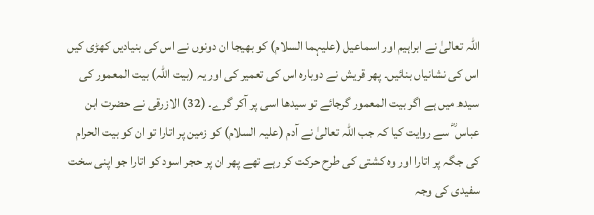اللہ تعالیٰ نے ابراہیم اور اسماعیل (علیہما السلام) کو بھیجا ان دونوں نے اس کی بنیادیں کھڑی کیں اس کی نشانیاں بنائیں۔ پھر قریش نے دوبارہ اس کی تعمیر کی اور یہ (بیت اللہ) بیت المعمور کی سیدھ میں ہے اگر بیت المعمور گرجائے تو سیدھا اسی پر آکر گرے۔ (32) الازرقی نے حضرت ابن عباس ؓ سے روایت کیا کہ جب اللہ تعالیٰ نے آدم (علیہ السلام) کو زمین پر اتارا تو ان کو بیت الحرام کی جگہ پر اتارا اور وہ کشتی کی طرح حرکت کر رہے تھے پھر ان پر حجر اسود کو اتارا جو اپنی سخت سفیدی کی وجہ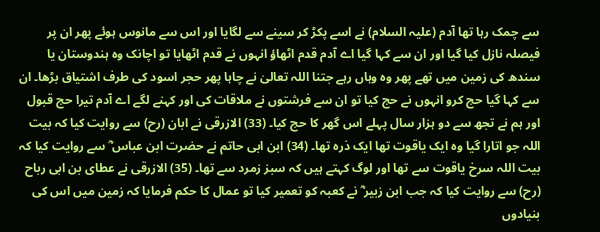سے چمک رہا تھا آدم (علیہ السلام) نے اسے پکڑ کر سینے سے لگایا اور اس سے مانوس ہوئے پھر ان پر فیصلہ نازل کیا گیا اور ان سے کہا گیا اے آدم قدم اٹھاؤ انہوں نے قدم اٹھایا تو اچانک وہ ہندوستان یا سندھ کی زمین میں تھے پھر وہ وہاں رہے جتنا اللہ تعالیٰ نے چاہا پھر حجر اسود کی طرف اشتیاق بڑھا۔ ان سے کہا گیا حج کرو انہوں نے حج کیا تو ان سے فرشتوں نے ملاقات کی اور کہنے لگے اے آدم تیرا حج قبول اور ہم نے تجھ سے دو ہزار سال پہلے اس گھر کا حج کیا۔ (33) الازرقی نے ابان (رح) سے روایت کیا کہ بیت اللہ جو اتارا گیا وہ ایک یاقوت تھا ایک ذرہ تھا۔ (34) ابن ابی حاتم نے حضرت ابن عباس ؓ سے روایت کیا کہ بیت اللہ سرخ یاقوت سے تھا اور لوگ کہتے ہیں کہ سبز زمرد سے تھا۔ (35) الازرقی نے عطای بن ابی رباح (رح) سے روایت کیا کہ جب ابن زبیر ؓ نے کعبہ کو تعمیر کیا تو عمال کا حکم فرمایا کہ زمین میں اس کی بنیادوں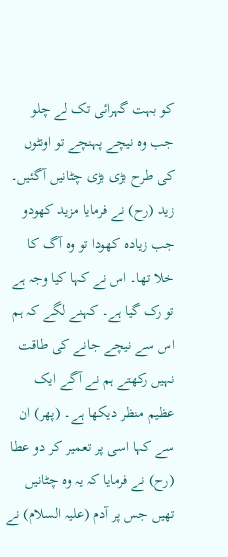کو بہت گہرائی تک لے چلو جب وہ نیچے پہنچے تو اونٹوں کی طرح بڑی بڑی چٹانیں آگئیں۔ زید (رح) نے فرمایا مزید کھودو جب زیادہ کھودا تو وہ آگ کا خلا تھا۔ اس نے کہا کیا وجہ ہے تو رک گیا ہے۔ کہنے لگے کہ ہم اس سے نیچے جانے کی طاقت نہیں رکھتے ہم نے آگے ایک عظیم منظر دیکھا ہے۔ (پھر) ان سے کہا اسی پر تعمیر کر دو عطا (رح) نے فرمایا کہ یہ وہ چٹانیں تھیں جس پر آدم (علیہ السلام) نے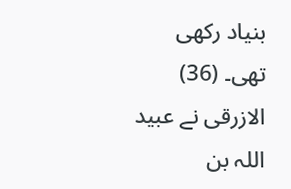بنیاد رکھی تھی۔ (36) الازرقی نے عبید اللہ بن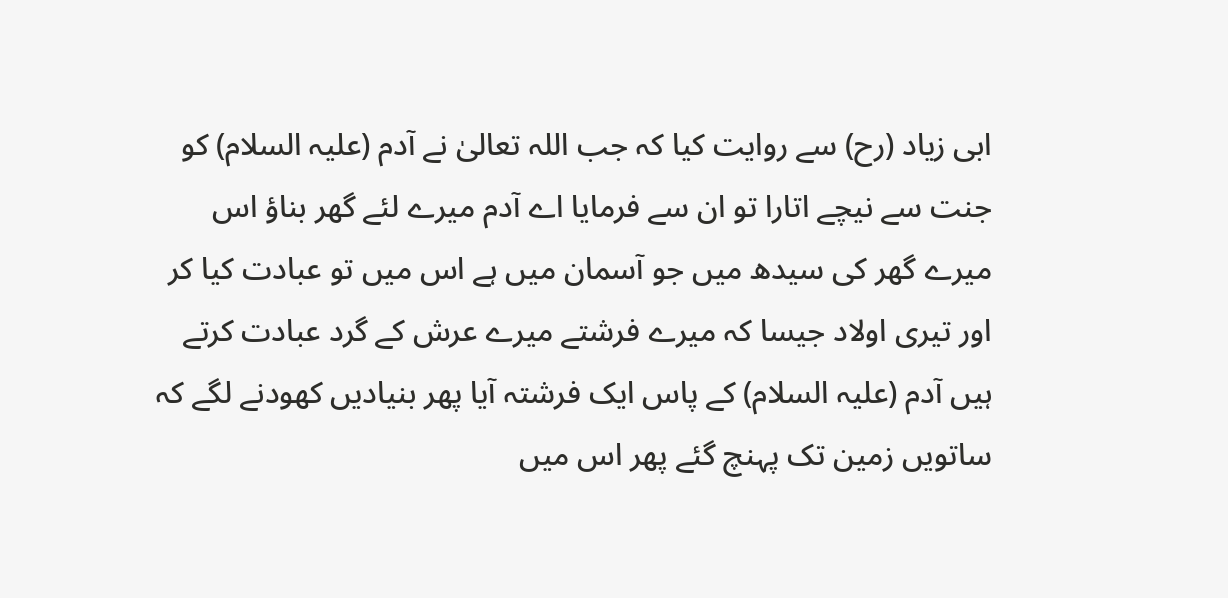ابی زیاد (رح) سے روایت کیا کہ جب اللہ تعالیٰ نے آدم (علیہ السلام) کو جنت سے نیچے اتارا تو ان سے فرمایا اے آدم میرے لئے گھر بناؤ اس میرے گھر کی سیدھ میں جو آسمان میں ہے اس میں تو عبادت کیا کر اور تیری اولاد جیسا کہ میرے فرشتے میرے عرش کے گرد عبادت کرتے ہیں آدم (علیہ السلام) کے پاس ایک فرشتہ آیا پھر بنیادیں کھودنے لگے کہ ساتویں زمین تک پہنچ گئے پھر اس میں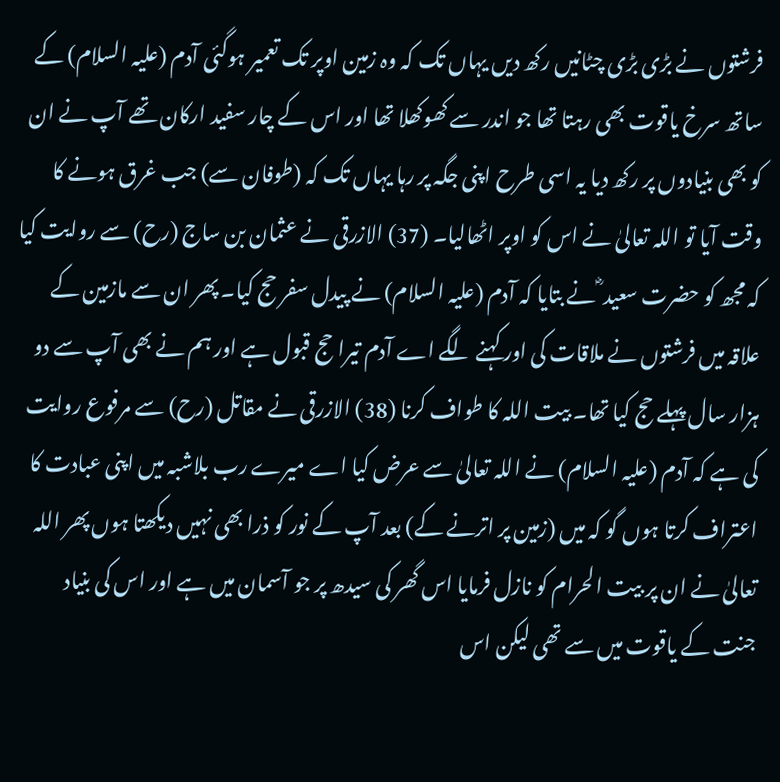فرشتوں نے بڑی بڑی چٹانیں رکھ دیں یہاں تک کہ وہ زمین اوپر تک تعمیر ہوگئی آدم (علیہ السلام) کے ساتھ سرخ یاقوت بھی رہتا تھا جو اندر سے کھوکھلا تھا اور اس کے چار سفید ارکان تھے آپ نے ان کو بھی بنیادوں پر رکھ دیا یہ اسی طرح اپنی جگہ پر رہا یہاں تک کہ (طوفان سے) جب غرق ہونے کا وقت آیا تو اللہ تعالیٰ نے اس کو اوپر اٹھالیا۔ (37) الازرقی نے عثمان بن ساج (رح) سے روایت کیا کہ مجھ کو حضرت سعید ؓ نے بتایا کہ آدم (علیہ السلام) نے پیدل سفر حج کیا۔ پھر ان سے مازمین کے علاقہ میں فرشتوں نے ملاقات کی اور کہنے لگے اے آدم تیرا حج قبول ہے اور ہم نے بھی آپ سے دو ہزار سال پہلے حج کیا تھا۔ بیت اللہ کا طواف کرنا (38) الازرقی نے مقاتل (رح) سے مرفوع روایت کی ہے کہ آدم (علیہ السلام) نے اللہ تعالیٰ سے عرض کیا اے میرے رب بلاشبہ میں اپنی عبادت کا اعتراف کرتا ہوں گو کہ میں (زمین پر اترنے کے) بعد آپ کے نور کو ذرا بھی نہیں دیکھتا ہوں پھر اللہ تعالیٰ نے ان پر بیت الحرام کو نازل فرمایا اس گھر کی سیدھ پر جو آسمان میں ہے اور اس کی بنیاد جنت کے یاقوت میں سے تھی لیکن اس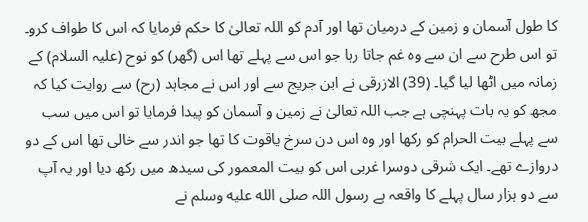کا طول آسمان و زمین کے درمیان تھا اور آدم کو اللہ تعالیٰ کا حکم فرمایا کہ اس کا طواف کرو۔ تو اس طرح سے ان سے وہ غم جاتا رہا جو اس سے پہلے تھا اس (گھر) کو نوح (علیہ السلام) کے زمانہ میں اٹھا لیا گیا۔ (39) الازرقی نے ابن جریج سے اور اس نے مجاہد (رح) سے روایت کیا کہ مجھ کو یہ بات پہنچی ہے جب اللہ تعالیٰ نے زمین و آسمان کو پیدا فرمایا تو اس میں سب سے پہلے بیت الحرام کو رکھا اور وہ اس دن سرخ یاقوت کا تھا جو اندر سے خالی تھا اس کے دو دروازے تھے۔ ایک شرقی دوسرا غربی اس کو بیت المعمور کی سیدھ میں رکھ دیا اور یہ آپ سے دو ہزار سال پہلے کا واقعہ ہے رسول اللہ صلى الله عليه وسلم نے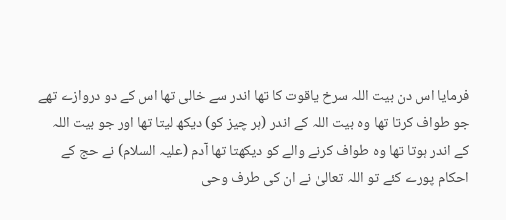فرمایا اس دن بیت اللہ سرخ یاقوت کا تھا اندر سے خالی تھا اس کے دو دروازے تھے جو طواف کرتا تھا وہ بیت اللہ کے اندر (ہر چیز کو) دیکھ لیتا تھا اور جو بیت اللہ کے اندر ہوتا تھا وہ طواف کرنے والے کو دیکھتا تھا آدم (علیہ السلام) نے حج کے احکام پورے کئے تو اللہ تعالیٰ نے ان کی طرف وحی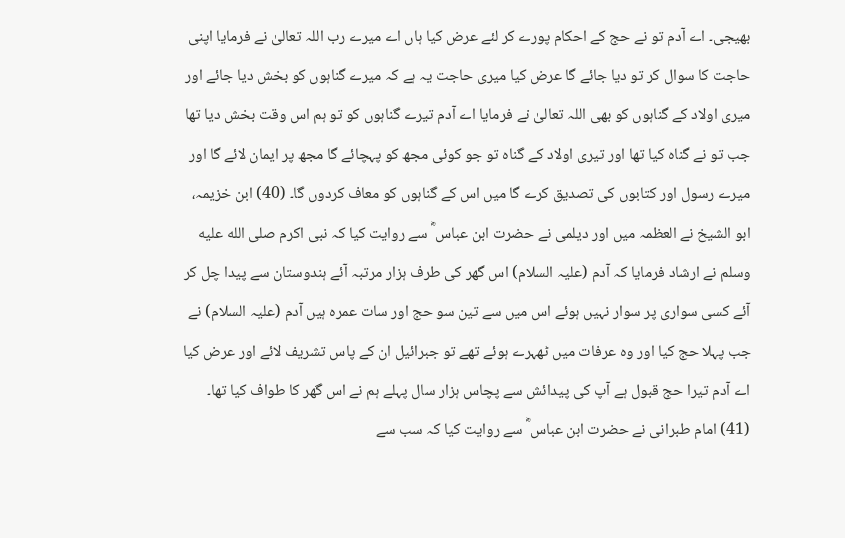بھیجی۔ اے آدم تو نے حج کے احکام پورے کر لئے عرض کیا ہاں اے میرے رب اللہ تعالیٰ نے فرمایا اپنی حاجت کا سوال کر تو دیا جائے گا عرض کیا میری حاجت یہ ہے کہ میرے گناہوں کو بخش دیا جائے اور میری اولاد کے گناہوں کو بھی اللہ تعالیٰ نے فرمایا اے آدم تیرے گناہوں کو تو ہم اس وقت بخش دیا تھا جب تو نے گناہ کیا تھا اور تیری اولاد کے گناہ تو جو کوئی مجھ کو پہچائے گا مجھ پر ایمان لائے گا اور میرے رسول اور کتابوں کی تصدیق کرے گا میں اس کے گناہوں کو معاف کردوں گا۔ (40) ابن خزیمہ، ابو الشیخ نے العظمہ میں اور دیلمی نے حضرت ابن عباس ؓ سے روایت کیا کہ نبی اکرم صلى الله عليه وسلم نے ارشاد فرمایا کہ آدم (علیہ السلام) اس گھر کی طرف ہزار مرتبہ آئے ہندوستان سے پیدا چل کر آئے کسی سواری پر سوار نہیں ہوئے اس میں سے تین سو حج اور سات عمرہ ہیں آدم (علیہ السلام) نے جب پہلا حج کیا اور وہ عرفات میں ٹھہرے ہوئے تھے تو جبرائیل ان کے پاس تشریف لائے اور عرض کیا اے آدم تیرا حج قبول ہے آپ کی پیدائش سے پچاس ہزار سال پہلے ہم نے اس گھر کا طواف کیا تھا۔ (41) امام طبرانی نے حضرت ابن عباس ؓ سے روایت کیا کہ سب سے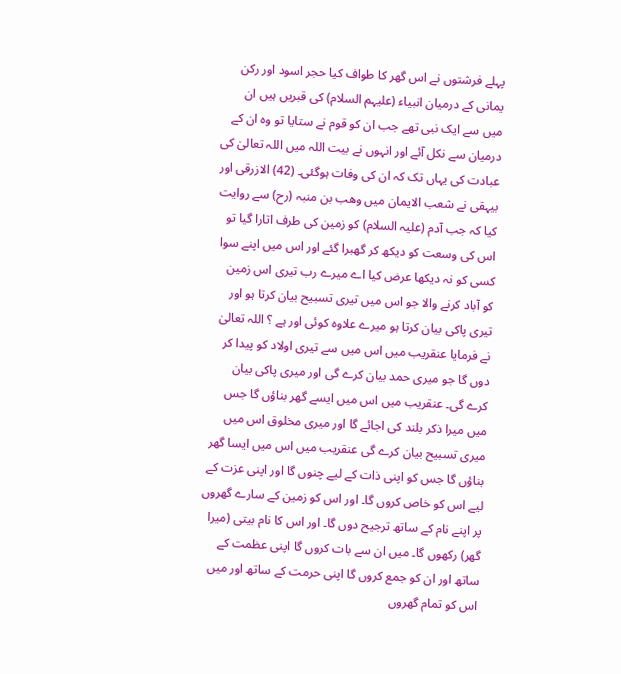پہلے فرشتوں نے اس گھر کا طواف کیا حجر اسود اور رکن یمانی کے درمیان انبیاء (علیہم السلام) کی قبریں ہیں ان میں سے ایک نبی تھے جب ان کو قوم نے ستایا تو وہ ان کے درمیان سے نکل آئے اور انہوں نے بیت اللہ میں اللہ تعالیٰ کی عبادت کی یہاں تک کہ ان کی وفات ہوگئی۔ (42) الازرقی اور بیہقی نے شعب الایمان میں وھب بن منبہ (رح) سے روایت کیا کہ جب آدم (علیہ السلام) کو زمین کی طرف اتارا گیا تو اس کی وسعت کو دیکھ کر گھبرا گئے اور اس میں اپنے سوا کسی کو نہ دیکھا عرض کیا اے میرے رب تیری اس زمین کو آباد کرنے والا جو اس میں تیری تسبیح بیان کرتا ہو اور تیری پاکی بیان کرتا ہو میرے علاوہ کوئی اور ہے ؟ اللہ تعالیٰ نے فرمایا عنقریب میں اس میں سے تیری اولاد کو پیدا کر دوں گا جو میری حمد بیان کرے گی اور میری پاکی بیان کرے گی۔ عنقریب میں اس میں ایسے گھر بناؤں گا جس میں میرا ذکر بلند کی اجائے گا اور میری مخلوق اس میں میری تسبیح بیان کرے گی عنقریب میں اس میں ایسا گھر بناؤں گا جس کو اپنی ذات کے لیے چنوں گا اور اپنی عزت کے لیے اس کو خاص کروں گا۔ اور اس کو زمین کے سارے گھروں پر اپنے نام کے ساتھ ترجیح دوں گا۔ اور اس کا نام بیتی (میرا گھر) رکھوں گا۔ میں ان سے بات کروں گا اپنی عظمت کے ساتھ اور ان کو جمع کروں گا اپنی حرمت کے ساتھ اور میں اس کو تمام گھروں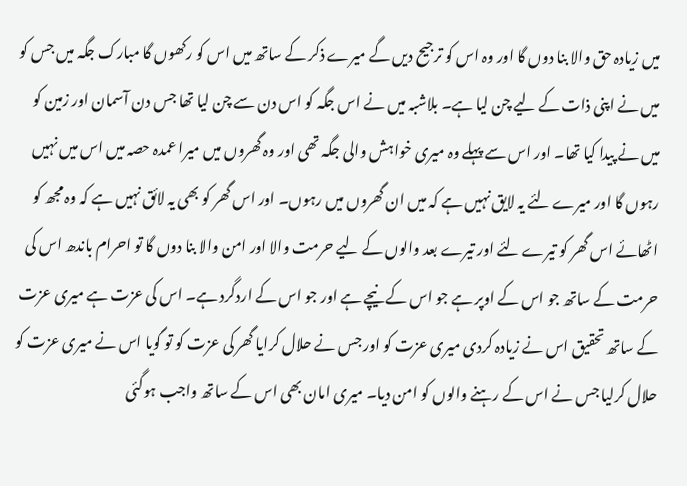میں زیادہ حق والا بنا دوں گا اور وہ اس کو ترجیح دیں گے میرے ذکر کے ساتھ میں اس کو رکھوں گا مبارک جگہ میں جس کو میں نے اپنی ذات کے لیے چن لیا ہے۔ بلاشبہ میں نے اس جگہ کو اس دن سے چن لیا تھا جس دن آسمان اور زمین کو میں نے پیدا کیا تھا۔ اور اس سے پہلے وہ میری خواہش والی جگہ تھی اور وہ گھروں میں میرا عمدہ حصہ میں اس میں نہیں رہوں گا اور میرے لئے یہ لایق نہیں ہے کہ میں ان گھروں میں رہوں۔ اور اس گھر کو بھی یہ لائق نہیں ہے کہ وہ مجھ کو اٹھائے اس گھر کو تیرے لئے اور تیرے بعد والوں کے لیے حرمت والا اور امن والا بنا دوں گا تو احرام باندھ اس کی حرمت کے ساتھ جو اس کے اوپر ہے جو اس کے نیچے ہے اور جو اس کے اردگرد ہے۔ اس کی عزت ہے میری عزت کے ساتھ تحقیق اس نے زیادہ کردی میری عزت کو اور جس نے حلال کرایا گھر کی عزت کو تو گویا اس نے میری عزت کو حلال کرلیا جس نے اس کے رہنے والوں کو امن دیا۔ میری امان بھی اس کے ساتھ واجب ہوگئی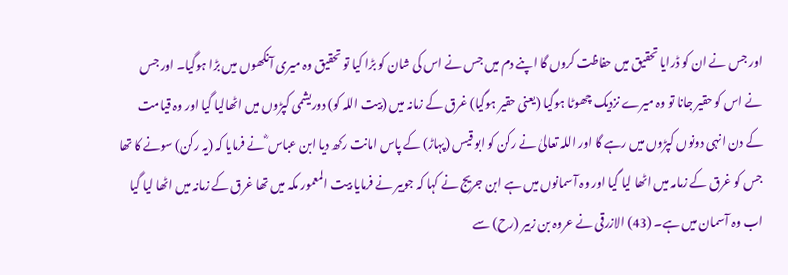اور جس نے ان کو ڈرایا تحقیق میں حفاظت کروں گا اپنے دم میں جس نے اس کی شان کو بڑا کیا تو تحقیق وہ میری آنکھوں میں بڑا ہوگیا۔ اور جس نے اس کو حقیر جانا تو وہ میرے نزدیک چھوٹا ہوگیا (یعنی حقیر ہوگیا) غرق کے زمانہ میں (بیت اللہ کو) دوریشمی کپڑوں میں اٹھالیا گیا اور وہ قیامت کے دن انہی دونوں کپڑوں میں رہے گا اور اللہ تعالیٰ نے رکن کو ابو قیس (پہاڑ) کے پاس امانت رکھ دیا ابن عباس ؓ نے فرمایا کہ (یہ رکن) سونے کا تھا جس کو غرق کے زمامہ میں اٹھا لیا گیا اور وہ آسمانوں میں ہے ابن جریج نے کہا کہ جویبر نے فرمایا بیت المعمور مکہ میں تھا غرق کے زمانہ میں اٹھا لیا گیا اب وہ آسمان میں ہے۔ (43) الازرقی نے عروہ بن زبیر (رح) سے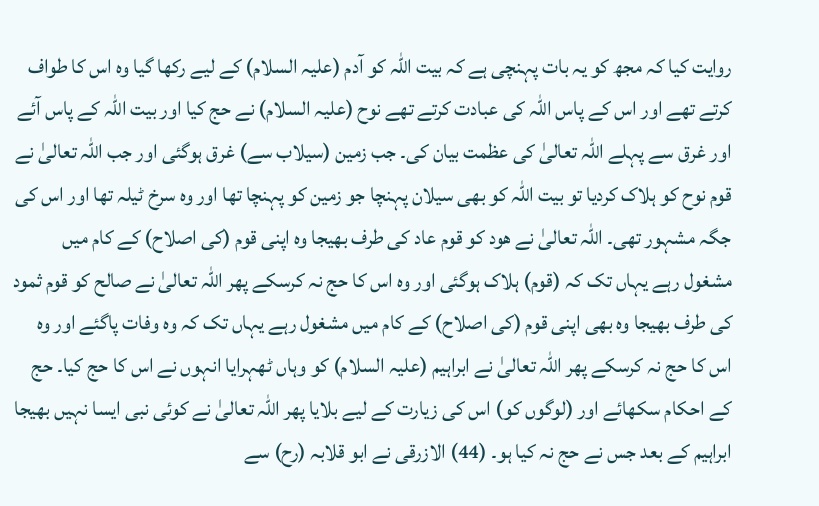روایت کیا کہ مجھ کو یہ بات پہنچی ہے کہ بیت اللہ کو آدم (علیہ السلام) کے لیے رکھا گیا وہ اس کا طواف کرتے تھے اور اس کے پاس اللہ کی عبادت کرتے تھے نوح (علیہ السلام) نے حج کیا اور بیت اللہ کے پاس آئے اور غرق سے پہلے اللہ تعالیٰ کی عظمت بیان کی۔ جب زمین (سیلاب سے) غرق ہوگئی اور جب اللہ تعالیٰ نے قوم نوح کو ہلاک کردیا تو بیت اللہ کو بھی سیلان پہنچا جو زمین کو پہنچا تھا اور وہ سرخ ٹیلہ تھا اور اس کی جگہ مشہور تھی۔ اللہ تعالیٰ نے ھود کو قوم عاد کی طرف بھیجا وہ اپنی قوم (کی اصلاح) کے کام میں مشغول رہے یہاں تک کہ (قوم) ہلاک ہوگئی اور وہ اس کا حج نہ کرسکے پھر اللہ تعالیٰ نے صالح کو قوم ثمود کی طرف بھیجا وہ بھی اپنی قوم (کی اصلاح) کے کام میں مشغول رہے یہاں تک کہ وہ وفات پاگئے اور وہ اس کا حج نہ کرسکے پھر اللہ تعالیٰ نے ابراہیم (علیہ السلام) کو وہاں ٹھہرایا انہوں نے اس کا حج کیا۔ حج کے احکام سکھائے اور (لوگوں کو) اس کی زیارت کے لیے بلایا پھر اللہ تعالیٰ نے کوئی نبی ایسا نہیں بھیجا ابراہیم کے بعد جس نے حج نہ کیا ہو۔ (44) الازرقی نے ابو قلابہ (رح) سے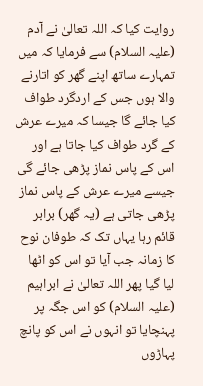روایت کیا کہ اللہ تعالیٰ نے آدم (علیہ السلام) سے فرمایا کہ میں تمہارے ساتھ اپنے گھر کو اتارنے والا ہوں جس کے اردگرد طواف کیا جائے گا جیسا کہ میرے عرش کے گرد طواف کیا جاتا ہے اور اس کے پاس نماز پڑھی جائے گی جیسے میرے عرش کے پاس نماز پڑھی جاتی ہے (یہ گھر) برابر قائم رہا یہاں تک کہ طوفان نوح کا زمانہ جب آیا تو اس کو اٹھا لیا گیا پھر اللہ تعالیٰ نے ابراہیم (علیہ السلام) کو اس جگہ پر پہنچایا تو انہوں نے اس کو پانچ پہاڑوں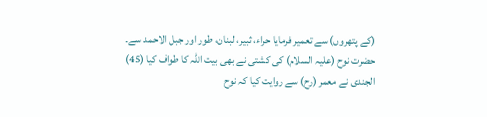(کے پتھروں) سے تعمیر فرمایا حراء، ثبیر، لبنان، طور اور جبل الاحمد سے۔ حضرت نوح (علیہ السلام) کی کشتی نے بھی بیت اللہ کا طواف کیا (45) الجندی نے معمر (رح) سے روایت کیا کہ نوح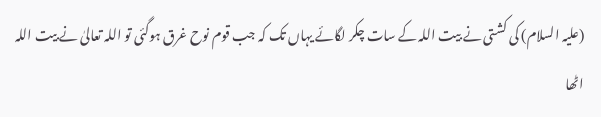(علیہ السلام) کی کشتی نے بیت اللہ کے سات چکر لگائے یہاں تک کہ جب قوم نوح غرق ہوگئی تو اللہ تعالیٰ نے بیت اللہ اٹھا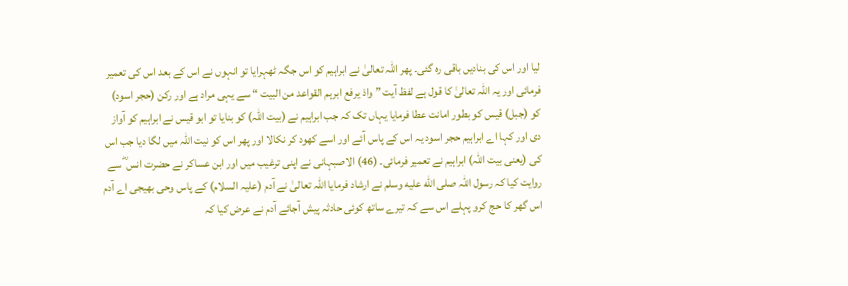لیا اور اس کی بنادیں باقی رہ گئی۔ پھر اللہ تعالیٰ نے ابراہیم کو اس جگہ ٹھہرایا تو انہوں نے اس کے بعد اس کی تعمیر فرمائی اور یہ اللہ تعالیٰ کا قول ہے لفظ آیت ” واذ یرفع ابرہم القواعد من البیت “ سے یہی مراد ہے اور رکن (حجر اسود) کو (جبل) قیس کو بطور امانت عطا فرمایا یہاں تک کہ جب ابراہیم نے (بیت اللہ) کو بنایا تو ابو قیس نے ابراہیم کو آواز دی اور کہا اے ابراہیم حجر اسود یہ اس کے پاس آئے اور اسے کھود کر نکالا اور پھر اس کو نیت اللہ میں لگا دیا جب اس کی (یعنی بیت اللہ) ابراہیم نے تعمیر فرمائی۔ (46) الاصبہانی نے اپنی ترغیب میں اور ابن عساکر نے حضرت انس ؓ سے روایت کیا کہ رسول اللہ صلى الله عليه وسلم نے ارشاد فرمایا اللہ تعالیٰ نے آدم (علیہ السلام) کے پاس وحی بھیجی اے آدم اس گھر کا حج کرو پہلے اس سے کہ تیرے ساتھ کوئی حادثہ پیش آجائے آدم نے عرض کیا کہ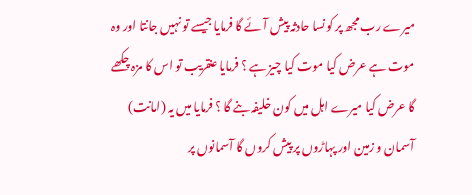میرے رب مجھ پر کونسا حادثہ پیش آئے گا فرمایا جیسے تو نہیں جانتا اور وہ موت ہے عرض کیا موت کیا چیز ہے ؟ فرمایا عنقریب تو اس کا مزہ چکھے گا عرض کیا میرے اہل میں کون خلیفہ بنے گا ؟ فرمایا میں یہ (امانت) آسمان و زمین اور پہاڑوں پر پیش کروں گا آسمانوں پر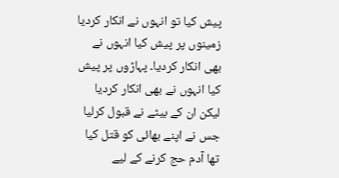پیش کیا تو انہوں نے انکار کردیا زمینوں پر پیش کیا انہوں نے بھی انکار کردیا۔ پہاڑوں پر پیش کیا انہوں نے بھی انکار کردیا لیکن ان کے بیٹے نے قبول کرلیا جس نے اپنے بھائی کو قتل کیا تھا آدم حج کرنے کے لیے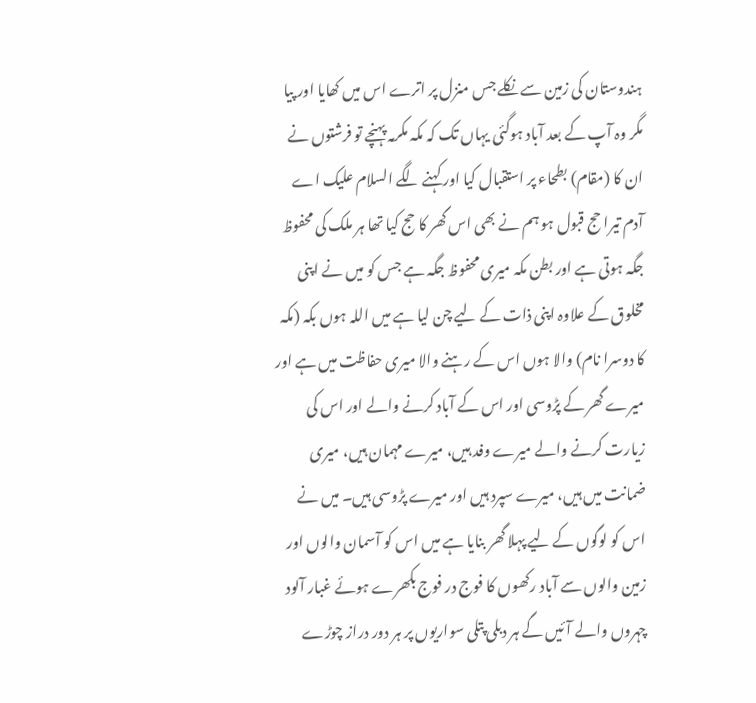ہندوستان کی زمین سے نکلے جس منزل پر اترے اس میں کھایا اور پیا مگر وہ آپ کے بعد آباد ہوگئی یہاں تک کہ مکہ مکرمہ پہنچے تو فرشتوں نے ان کا (مقام) بطحاء پر استقبال کیا اور کہنے لگے السلام علیک اے آدم تیرا حج قبول ہو ہم نے بھی اس گھر کا حج کیا تھا ہر ملک کی محفوظ جگہ ہوتی ہے اور بطن مکہ میری محفوظ جگہ ہے جس کو میں نے اپنی مخلوق کے علاوہ اپنی ذات کے لیے چن لیا ہے میں اللہ ہوں بکہ (مکہ کا دوسرا نام) والا ہوں اس کے رہنے والا میری حفاظت میں ہے اور میرے گھر کے پڑوسی اور اس کے آباد کرنے والے اور اس کی زیارت کرنے والے میرے وفد ہیں، میرے مہمان ہیں، میری ضمانت میں ہیں، میرے سپرد ہیں اور میرے پڑوسی ہیں۔ میں نے اس کو لوگوں کے لیے پہلا گھر بنایا ہے میں اس کو آسمان والوں اور زمین والوں سے آباد رکھوں کا فوج در فوج بکھرے ہوئے غبار آلود چہروں والے آئیں گے ہر دبلی پتلی سواریوں پر ہر دور دراز چوڑے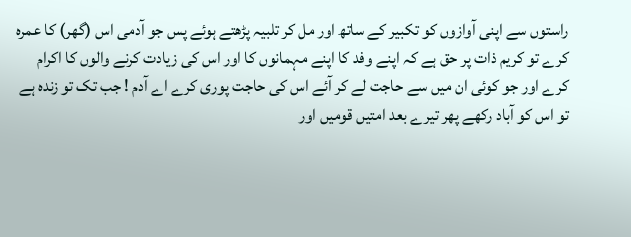راستوں سے اپنی آوازوں کو تکبیر کے ساتھ اور مل کر تلبیہ پڑھتے ہوئے پس جو آدمی اس (گھر) کا عمرہ کرے تو کریم ذات پر حق ہے کہ اپنے وفد کا اپنے مہمانوں کا اور اس کی زیادت کرنے والوں کا اکرام کرے اور جو کوئی ان میں سے حاجت لے کر آئے اس کی حاجت پوری کرے اے آدم ! جب تک تو زندہ ہے تو اس کو آباد رکھے پھر تیرے بعد امتیں قومیں اور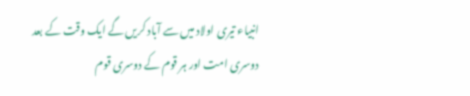انبیاء تیری اولاد میں سے آباد کریں گے ایک وقت کے بعد دوسری امت اور ہر قوم کے دوسری قوم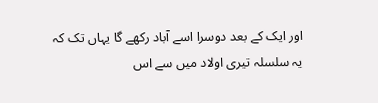اور ایک کے بعد دوسرا اسے آباد رکھے گا یہاں تک کہ یہ سلسلہ تیری اولاد میں سے اس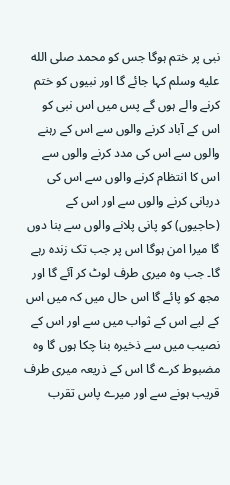نبی پر ختم ہوگا جس کو محمد صلى الله عليه وسلم کہا جائے گا اور نبیوں کو ختم کرنے والے ہوں گے پس میں اس نبی کو اس کے آباد کرنے والوں سے اس کے رہنے والوں سے اس کی مدد کرنے والوں سے اس کا انتظام کرنے والوں سے اس کی دربانی کرنے والوں سے اور اس کے (حاجیوں) کو پانی پلانے والوں سے بنا دوں گا میرا امن ہوگا اس پر جب تک زندہ رہے گا۔ جب وہ میری طرف لوٹ کر آئے گا اور مجھ کو پائے گا اس حال میں کہ میں اس کے لیے اس کے ثواب میں سے اور اس کے نصیب میں سے ذخیرہ بنا چکا ہوں گا وہ مضبوط کرے گا اس کے ذریعہ میری طرف قریب ہونے سے اور میرے پاس تقرب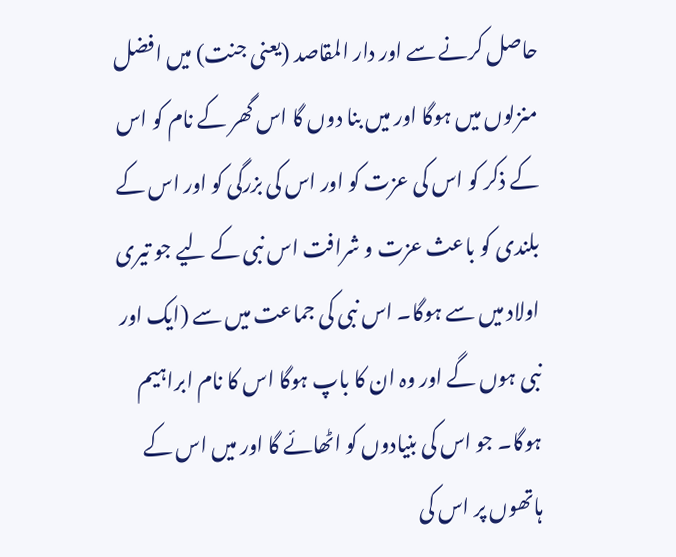حاصل کرنے سے اور دار المقاصد (یعنی جنت) میں افضل منزلوں میں ہوگا اور میں بنا دوں گا اس گھر کے نام کو اس کے ذکر کو اس کی عزت کو اور اس کی بزرگی کو اور اس کے بلندی کو باعث عزت و شرافت اس نبی کے لیے جو تیری اولاد میں سے ہوگا۔ اس نبی کی جماعت میں سے (ایک اور نبی ہوں گے اور وہ ان کا باپ ہوگا اس کا نام ابراہیم ہوگا۔ جو اس کی بنیادوں کو اٹھائے گا اور میں اس کے ہاتھوں پر اس کی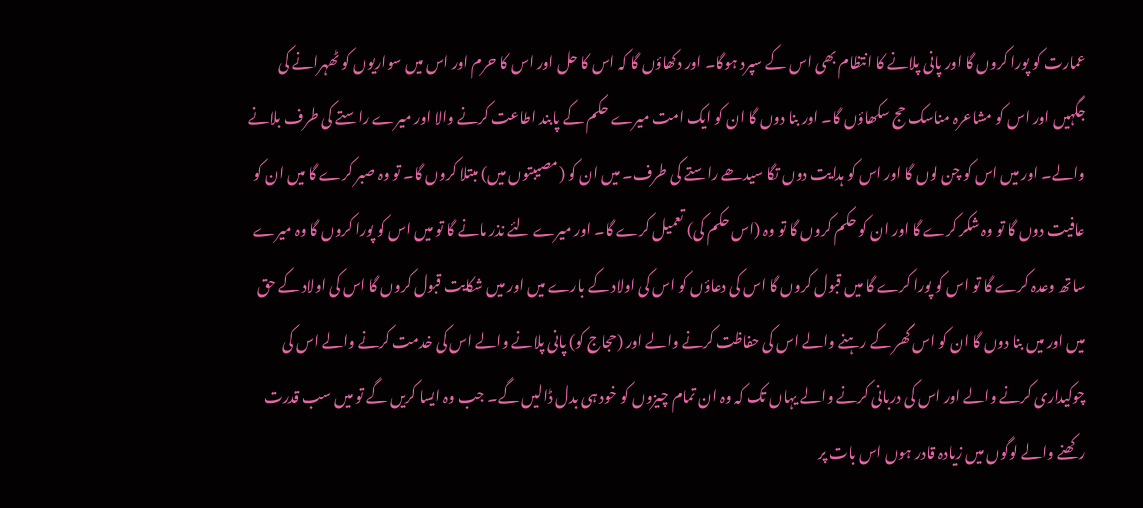عمارت کو پورا کروں گا اور پانی پلانے کا انتظام بھی اس کے سپرد ہوگا۔ اور دکھاؤں گا کہ اس کا حل اور اس کا حرم اور اس میں سواریوں کو ٹھہرانے کی جگہیں اور اس کو مشاعرہ مناسک حج سکھاؤں گا۔ اور بنا دوں گا ان کو ایک امت میرے حکم کے پابند اطاعت کرنے والا اور میرے راستے کی طرف بلانے والے۔ اور میں اس کو چن لوں گا اور اس کو ہدایت دوں تگا سیدھے راستے کی طرف۔ میں ان کو (مصیبتوں میں) مبتلا کروں گا۔ تو وہ صبر کرے گا میں ان کو عافیت دوں گا تو وہ شکر کرے گا اور ان کو حکم کروں گا تو وہ (اس حکم کی) تعمیل کرے گا۔ اور میرے لئے نذر مانے گا تو میں اس کو پورا کروں گا وہ میرے ساتھ وعدہ کرے گا تو اس کو پورا کرے گا میں قبول کروں گا اس کی دعاؤں کو اس کی اولاد کے بارے میں اور میں شکایت قبول کروں گا اس کی اولاد کے حق میں اور میں بنا دوں گا ان کو اس گھر کے رہنے والے اس کی حفاظت کرنے والے اور (حجاج کو) پانی پلانے والے اس کی خدمت کرنے والے اس کی چوکیداری کرنے والے اور اس کی دربانی کرنے والے یہاں تک کہ وہ ان تمام چیزوں کو خود ہی بدل ڈالیں گے۔ جب وہ ایسا کریں گے تو میں سب قدرت رکھنے والے لوگوں میں زیادہ قادر ہوں اس بات پر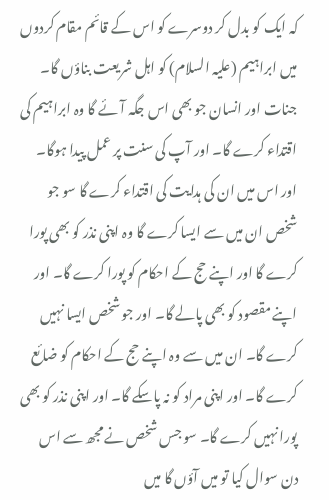کہ ایک کو بدل کر دوسرے کو اس کے قائم مقام کردوں میں ابراہیم (علیہ السلام) کو اہل شریعت بناؤں گا۔ جنات اور انسان جو بھی اس جگہ آئے گا وہ ابراہیم کی اقتداء کرے گا۔ اور آپ کی سنت پر عمل پیدا ہوگا۔ اور اس میں ان کی ہدایت کی اقتداء کرے گا سو جو شخص ان میں سے ایسا کرے گا وہ اپنی نذر کو بھی پورا کرے گا اور اپنے حج کے احکام کو پورا کرے گا۔ اور اپنے مقصود کو بھی پالے گا۔ اور جو شخص ایسا نہیں کرے گا۔ ان میں سے وہ اپنے حج کے احکام کو ضائع کرے گا۔ اور اپنی مراد کو نہ پاسکے گا۔ اور اپنی نذر کو بھی پورا نہیں کرے گا۔ سو جس شخص نے مجھ سے اس دن سوال کیا تو میں آؤں گا میں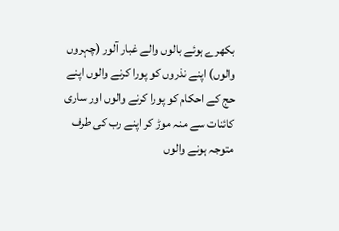بکھرے ہوئے بالوں والے غبار آلور (چہروں والوں) اپنے نذروں کو پورا کرنے والوں اپنے حج کے احکام کو پورا کرنے والوں اور ساری کائنات سے منہ موڑ کر اپنے رب کی طرف متوجہ ہونے والوں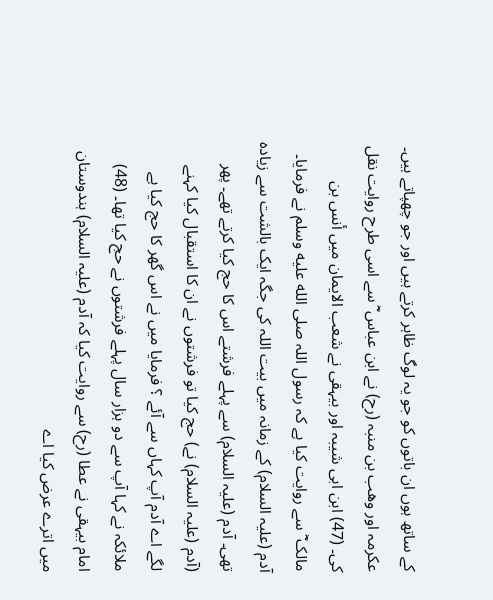کے ساتھ ہوں ان باتوں کو جو یہ لوگ ظاہر کرتے ہیں اور جو چھپاتے ہیں۔ عکرمہ اور وھب بن منبہ (رح) نے ابن عباس ؓ سے اسی طرح روایت نقل کی۔ (47) ابن ابی شیبہ اور بیہقی نے شعب الایمان میں أنس بن مالک ؓ سے روایت کیا ہے کہ رسول اللہ صلى الله عليه وسلم نے فرمایا۔ آدم (علیہ السلام) کے زمانہ میں بیت اللہ کی جگہ ایک بالشت سے زیادہ تھی۔ آدم (علیہ السلام) سے پہلے فرشتے اس کا حج کیا کرتے تھے۔ پھر (آدم (علیہ السلام) نے) حج کیا تو فرشتوں نے ان کا استقبال کیا کہنے لگے اے آدم آپ کہاں سے آئے ؟ فرمایا میں نے اس گھر کا حج کیا ہے ملائکہ نے کہا آپ سے دو ہزار سال پہلے فرشتوں نے حج کیا تھا۔ (48) امام بیہقی نے عطا (رح) سے روایت کیا کہ آدم (علیہ السلام) ہندوستان میں اترے عرض کیا اے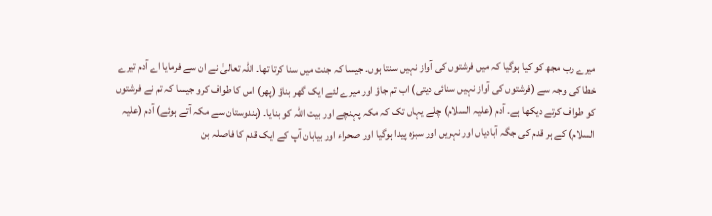میرے رب مجھ کو کیا ہوگیا کہ میں فرشتوں کی آواز نہیں سنتا ہوں۔ جیسا کہ جنت میں سنا کرتا تھا۔ اللہ تعالیٰ نے ان سے فرمایا اے آدم تیرے خطا کی وجہ سے (فرشتوں کی آواز نہیں سنائی دیتی) اب تم جاؤ اور میرے لئے ایک گھر بناؤ (پھر) اس کا طواف کرو جیسا کہ تم نے فرشتوں کو طواف کرتے دیکھا ہے۔ آدم (علیہ السلام) چلے یہاں تک کہ مکہ پہنچے اور بیت اللہ کو بنایا۔ (ہندوستان سے مکہ آتے ہوئے) آدم (علیہ السلام) کے ہر قدم کی جگہ آبادیاں اور نہریں اور سبزہ پیدا ہوگیا اور صحراء اور بیابان آپ کے ایک قدم کا فاصلہ بن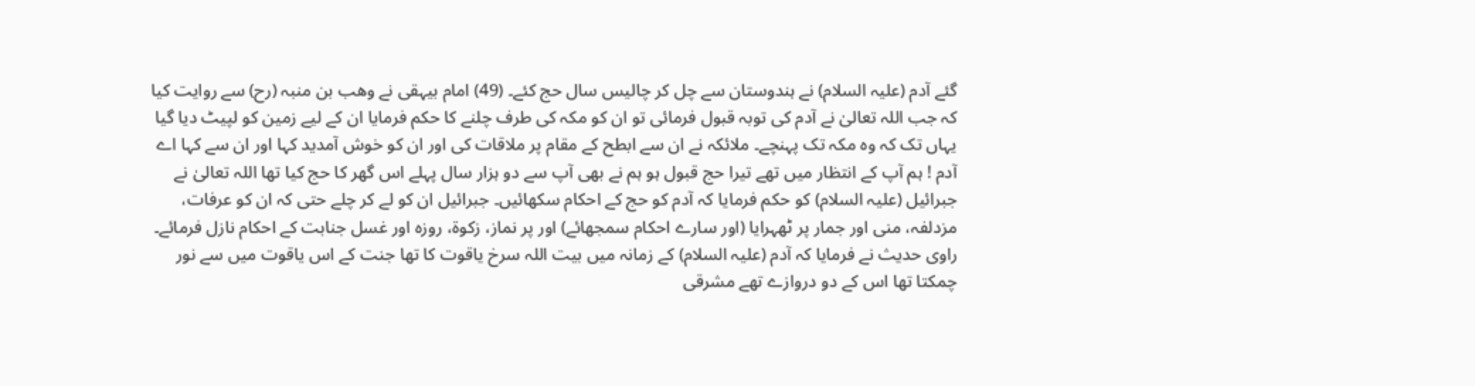گئے آدم (علیہ السلام) نے ہندوستان سے چل کر چالیس سال حج کئے۔ (49) امام بیہقی نے وھب بن منبہ (رح) سے روایت کیا کہ جب اللہ تعالیٰ نے آدم کی توبہ قبول فرمائی تو ان کو مکہ کی طرف چلنے کا حکم فرمایا ان کے لیے زمین کو لپیٹ دیا گیا یہاں تک کہ وہ مکہ تک پہنچے۔ ملائکہ نے ان سے ابطح کے مقام پر ملاقات کی اور ان کو خوش آمدید کہا اور ان سے کہا اے آدم ! ہم آپ کے انتظار میں تھے تیرا حج قبول ہو ہم نے بھی آپ سے دو ہزار سال پہلے اس گھر کا حج کیا تھا اللہ تعالیٰ نے جبرائیل (علیہ السلام) کو حکم فرمایا کہ آدم کو حج کے احکام سکھائیں۔ جبرائیل ان کو لے کر چلے حتی کہ ان کو عرفات، مزدلفہ، منی اور جمار پر ٹھہرایا (اور سارے احکام سمجھائے) اور پر نماز، زکوۃ، روزہ اور غسل جنابت کے احکام نازل فرمائے۔ راوی حدیث نے فرمایا کہ آدم (علیہ السلام) کے زمانہ میں بیت اللہ سرخ یاقوت کا تھا جنت کے اس یاقوت میں سے نور چمکتا تھا اس کے دو دروازے تھے مشرقی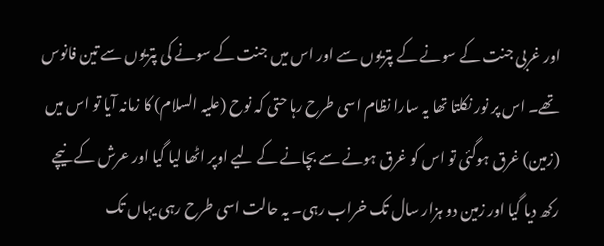اور غربی جنت کے سونے کے پتریوں سے اور اس میں جنت کے سونے کی پتریوں سے تین فانوس تھے۔ اس پر نور نکلتا تھا یہ سارا نظام اسی طرح رہا حتی کہ نوح (علیہ السلام) کا زمانہ آیا تو اس میں (زمین) غرق ہوگئی تو اس کو غرق ہونے سے بچانے کے لیے اوپر اٹھا لیا گیا اور عرش کے نیچے رکھ دیا گیا اور زمین دو ہزار سال تک خراب رہی۔ یہ حالت اسی طرح رہی یہاں تک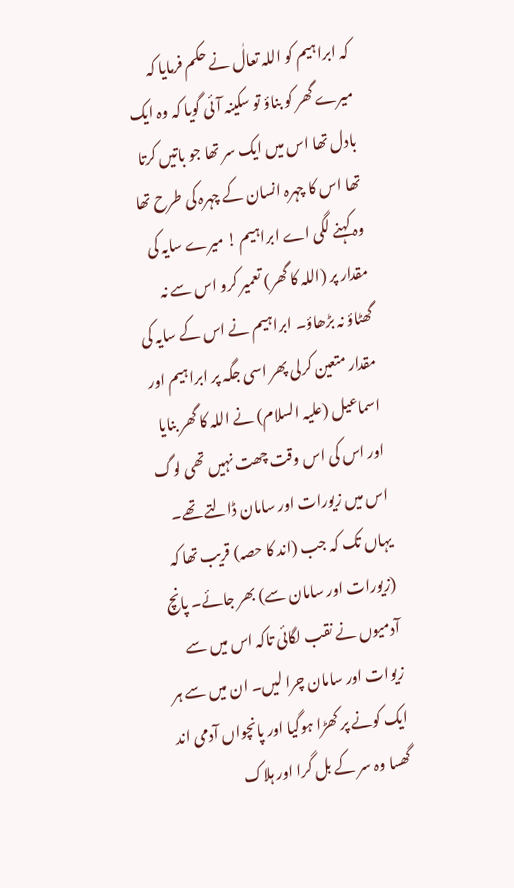کہ ابراہیم کو اللہ تعالٰ نے حکم فرمایا کہ میرے گھر کو بناؤ تو سکینہ آئی گویا کہ وہ ایک بادل تھا اس میں ایک سر تھا جو باتیں کرتا تھا اس کا چہرہ انسان کے چہرہ کی طرح تھا وہ کہنے لگی اے ابراہیم ! میرے سایہ کی مقدار پر (اللہ کا گھر) تعمیر کرو اس سے نہ گھٹاؤ نہ بڑھاؤ۔ ابراہیم نے اس کے سایہ کی مقدار متعین کرلی پھر اسی جگہ پر ابراہیم اور اسماعیل (علیہ السلام) نے اللہ کا گھر بنایا اور اس کی اس وقت چھت نہیں تھی لوگ اس میں زیورات اور سامان ڈالتے تھے۔ یہاں تک کہ جب (اند کا حصہ) قریب تھا کہ (زیورات اور سامان سے) بھر جائے۔ پانچ آدمیوں نے نقب لگائی تاکہ اس میں سے زیوات اور سامان چرا لیں۔ ان میں سے ہر ایک کونے پر کھڑا ہوگیا اور پانچواں آدمی اند گھسا وہ سر کے بل گرا اور ہلاک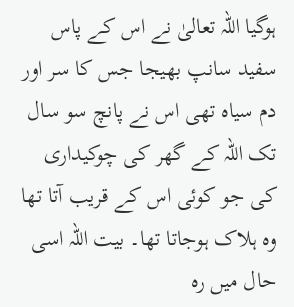ہوگیا اللہ تعالیٰ نے اس کے پاس سفید سانپ بھیجا جس کا سر اور دم سیاہ تھی اس نے پانچ سو سال تک اللہ کے گھر کی چوکیداری کی جو کوئی اس کے قریب آتا تھا وہ ہلاک ہوجاتا تھا۔ بیت اللہ اسی حال میں رہ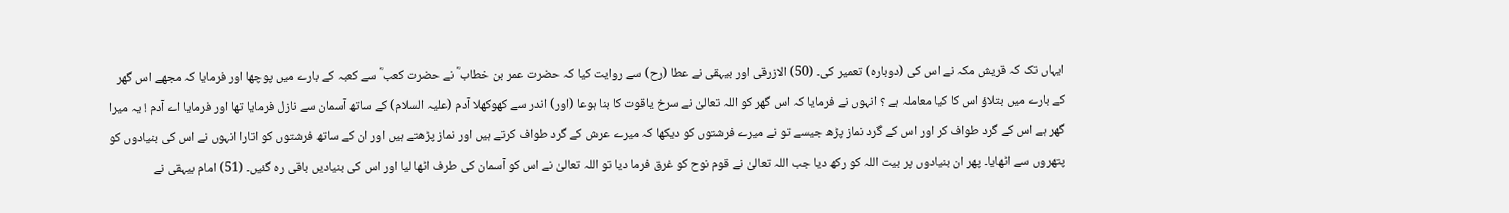ایہاں تک کہ قریش مکہ نے اس کی (دوبارہ) تعمیر کی۔ (50) الازرقی اور بیہقی نے عطا (رح) سے روایت کیا کہ حضرت عمر بن خطاب ؓ نے حضرت کعب ؓ سے کعبہ کے بارے میں پوچھا اور فرمایا کہ مجھے اس گھر کے بارے میں بتلاؤ اس کا کیا معاملہ ہے ؟ انہوں نے فرمایا کہ اس گھر کو اللہ تعالیٰ نے سرخ یاقوت کا بنا ہوعا (اور) اندر سے کھوکھلا آدم (علیہ السلام) کے ساتھ آسمان سے نازل فرمایا تھا اور فرمایا اے آدم ! یہ میرا گھر ہے اس کے گرد طواف کر اور اس کے گرد نماز پڑھ جیسے تو نے میرے فرشتوں کو دیکھا کہ میرے عرش کے گرد طواف کرتے ہیں اور نماز پڑھتے ہیں اور ان کے ساتھ فرشتوں کو اتارا انہوں نے اس کی بنیادوں کو پتھروں سے اٹھایا۔ پھر ان بنیادوں پر بیت اللہ کو رکھ دیا جب اللہ تعالیٰ نے قوم نوح کو غرق فرما دیا تو اللہ تعالیٰ نے اس کو آسمان کی طرف اٹھا لیا اور اس کی بنیادیں باقی رہ گئیں۔ (51) امام بیہقی نے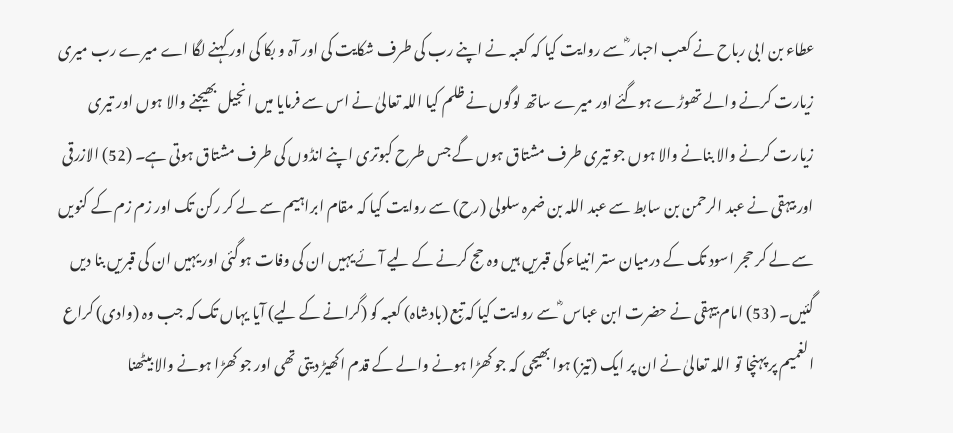عطاء بن ابی رباح نے کعب احبار ؓ سے روایت کیا کہ کعبہ نے اپنے رب کی طرف شکایت کی اور آہ و بکا کی اور کہنے لگا اے میرے رب میری زیارت کرنے والے تھوڑے ہوگئے اور میرے ساتھ لوگوں نے ظلم کیا اللہ تعالیٰ نے اس سے فرمایا میں انجیل بھیجنے والا ہوں اور تیری زیارت کرنے والا بنانے والا ہوں جو تیری طرف مشتاق ہوں گے جس طرح کبوتری اپنے انڈوں کی طرف مشتاق ہوتی ہے۔ (52) الازرقی اور بیہقی نے عبد الرحمن بن سابط سے عبد اللہ بن ضمرہ سلولی (رح) سے روایت کیا کہ مقام ابراہیم سے لے کر رکن تک اور زم زم کے کنویں سے لے کر حجر اسود تک کے درمیان ستر انبیاء کی قبریں ہیں وہ حج کرنے کے لیے آئے یہیں ان کی وفات ہوگئی اور یہیں ان کی قبریں بنا دیں گئیں۔ (53) امام بیہقی نے حضرت ابن عباس ؓ سے روایت کیا کہ تبع (بادشاہ) کعبہ کو (گرانے کے لیے) آیا یہاں تک کہ جب وہ (وادی) کراع الغمیم پر پہنچا تو اللہ تعالیٰ نے ان پر ایک (تیز) ہوا بھیجی کہ جو کھڑا ہونے والے کے قدم اکھیڑ دیتی تھی اور جو کھڑا ہونے والا بیٹھنا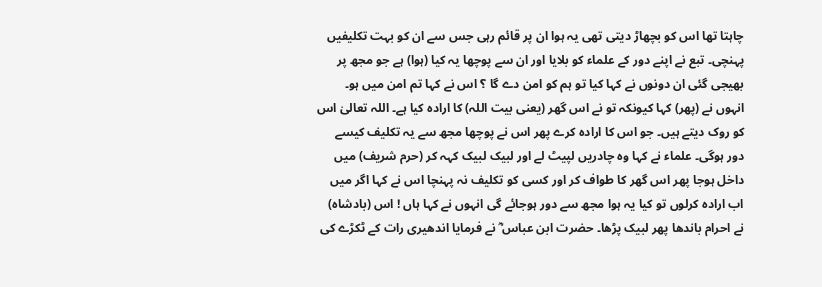چاہتا تھا اس کو بچھاڑ دیتی تھی یہ ہوا ان پر قائم رہی جس سے ان کو بہت تکلیفیں پہنچی۔ تبع نے اپنے دور کے علماء کو بلایا اور ان سے پوچھا یہ کیا (ہوا) ہے جو مجھ پر بھیجی گئی ان دونوں نے کہا کیا تو ہم کو امن دے گا ؟ اس نے کہا تم امن میں ہو۔ انہوں نے (پھر) کہا کیونکہ تو نے اس گھر (یعنی بیت اللہ) کا ارادہ کیا ہے۔ اللہ تعالیٰ اس کو روک دیتے ہیں۔ جو اس کا ارادہ کرے پھر اس نے پوچھا مجھ سے یہ تکلیف کیسے دور ہوگی۔ علماء نے کہا وہ چادریں لپیٹ لے اور لبیک لبیک کہہ کر (حرم شریف) میں داخل ہوجا پھر اس گھر کا طواف کر اور کسی کو تکلیف نہ پہنچا اس نے کہا اگر میں اب ارادہ کرلوں تو کیا یہ ہوا مجھ سے دور ہوجائے گی انہوں نے کہا ہاں ! اس (بادشاہ) نے احرام باندھا پھر لبیک پڑھا۔ حضرت ابن عباس ؓ نے فرمایا اندھیری رات کے ٹکڑے کی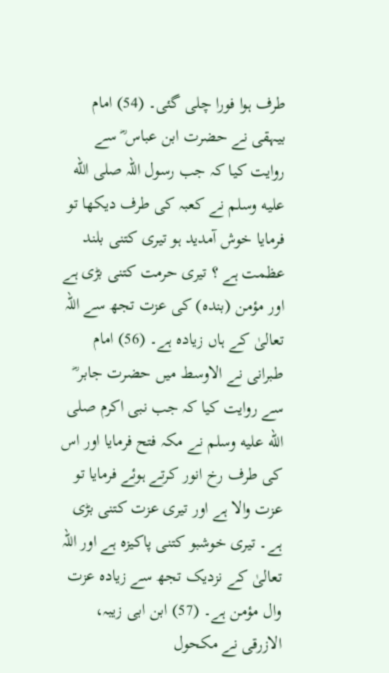طرف ہوا فورا چلی گئی۔ (54) امام بیہقی نے حضرت ابن عباس ؓ سے روایت کیا کہ جب رسول اللہ صلى الله عليه وسلم نے کعبہ کی طرف دیکھا تو فرمایا خوش آمدید ہو تیری کتنی بلند عظمت ہے ؟ تیری حرمت کتنی بڑی ہے اور مؤمن (بندہ) کی عزت تجھ سے اللہ تعالیٰ کے ہاں زیادہ ہے۔ (56) امام طبرانی نے الاوسط میں حضرت جابر ؓ سے روایت کیا کہ جب نبی اکرم صلى الله عليه وسلم نے مکہ فتح فرمایا اور اس کی طرف رخ انور کرتے ہوئے فرمایا تو عزت والا ہے اور تیری عزت کتنی بڑی ہے۔ تیری خوشبو کتنی پاکیزہ ہے اور اللہ تعالیٰ کے نزدیک تجھ سے زیادہ عزت وال مؤمن ہے۔ (57) ابن ابی زیبہ، الازرقی نے مکحول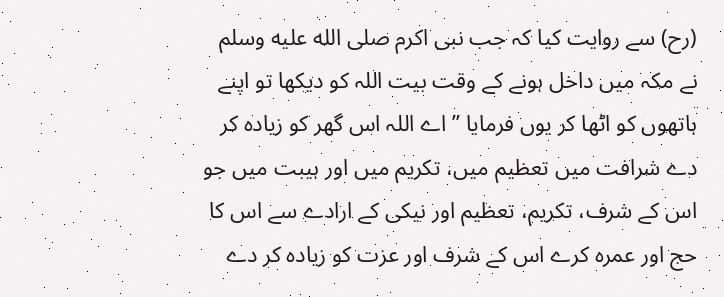(رح) سے روایت کیا کہ جب نبی اکرم صلى الله عليه وسلم نے مکہ میں داخل ہونے کے وقت بیت اللہ کو دیکھا تو اپنے ہاتھوں کو اٹھا کر یوں فرمایا ” اے اللہ اس گھر کو زیادہ کر دے شرافت میں تعظیم میں، تکریم میں اور ہیبت میں جو اس کے شرف، تکریم، تعظیم اور نیکی کے ارادے سے اس کا حج اور عمرہ کرے اس کے شرف اور عزت کو زیادہ کر دے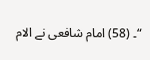“۔ (58) امام شافعی نے الام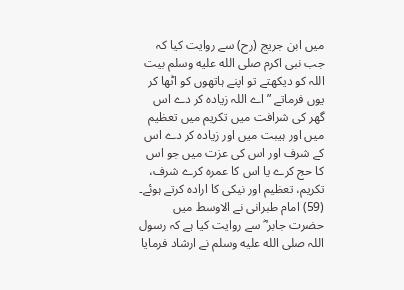میں ابن جریج (رح) سے روایت کیا کہ جب نبی اکرم صلى الله عليه وسلم بیت اللہ کو دیکھتے تو اپنے ہاتھوں کو اٹھا کر یوں فرماتے ” اے اللہ زیادہ کر دے اس گھر کی شرافت میں تکریم میں تعظیم میں اور ہیبت میں اور زیادہ کر دے اس کے شرف اور اس کی عزت میں جو اس کا حج کرے یا اس کا عمرہ کرے شرف، تکریم، تعظیم اور نیکی کا ارادہ کرتے ہوئے۔ (59) امام طبرانی نے الاوسط میں حضرت جابر ؓ سے روایت کیا ہے کہ رسول اللہ صلى الله عليه وسلم نے ارشاد فرمایا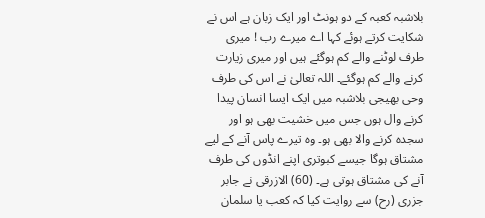بلاشبہ کعبہ کے دو ہونٹ اور ایک زبان ہے اس نے شکایت کرتے ہوئے کہا اے میرے رب ! میری طرف لوٹنے والے کم ہوگئے ہیں اور میری زیارت کرنے والے کم ہوگئے۔ اللہ تعالیٰ نے اس کی طرف وحی بھیجی بلاشبہ میں ایک ایسا انسان پیدا کرنے وال ہوں جس میں خشیت بھی ہو اور سجدہ کرنے والا بھی ہو۔ وہ تیرے پاس آنے کے لیے مشتاق ہوگا جیسے کبوتری اپنے انڈوں کی طرف آنے کی مشتاق ہوتی ہے۔ (60) الازرقی نے جابر جزری (رح) سے روایت کیا کہ کعب یا سلمان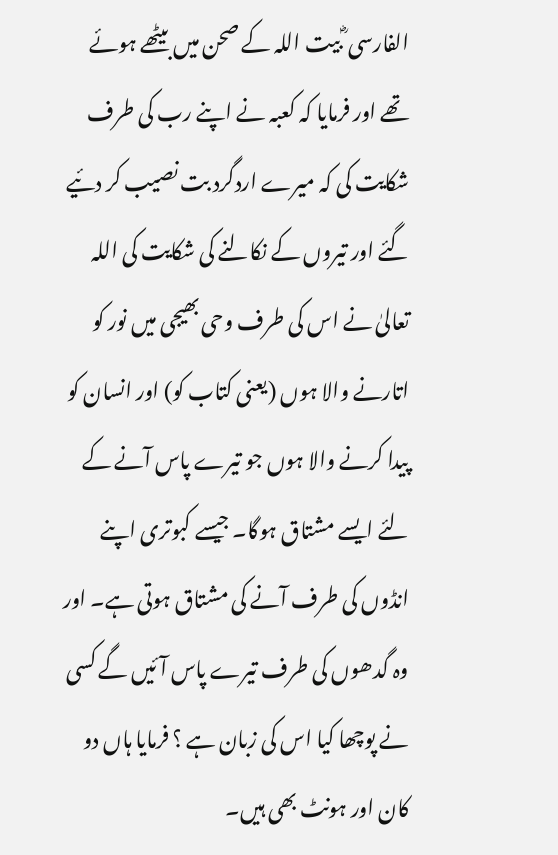الفارسی ؓ بیت اللہ کے صحن میں بیٹھے ہوئے تھے اور فرمایا کہ کعبہ نے اپنے رب کی طرف شکایت کی کہ میرے اردگرد بت نصیب کر دئیے گئے اور تیروں کے نکالنے کی شکایت کی اللہ تعالیٰ نے اس کی طرف وحی بھیجی میں نور کو اتارنے والا ہوں (یعنی کتاب کو) اور انسان کو پیدا کرنے والا ہوں جو تیرے پاس آنے کے لئے ایسے مشتاق ہوگا۔ جیسے کبوتری اپنے انڈوں کی طرف آنے کی مشتاق ہوتی ہے۔ اور وہ گدھوں کی طرف تیرے پاس آئیں گے کسی نے پوچھا کیا اس کی زبان ہے ؟ فرمایا ہاں دو کان اور ہونٹ بھی ہیں۔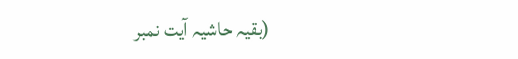(بقیہ حاشیہ آیت نمبر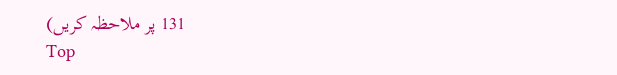131 پر ملاحظہ کریں)
Top